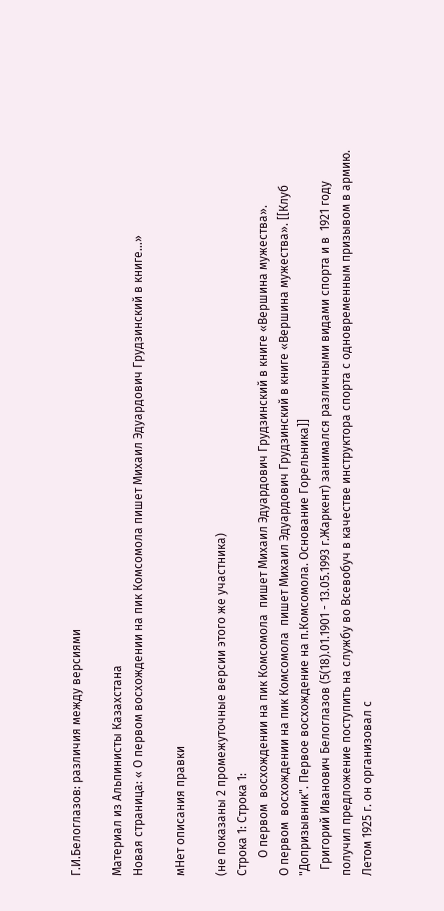Г.И.Белоглазов: различия между версиями

Материал из Альпинисты Казахстана
Новая страница: « О первом восхождении на пик Комсомола пишет Михаил Эдуардович Грудзинский в книге…»

мНет описания правки

(не показаны 2 промежуточные версии этого же участника)
Строка 1: Строка 1:
      О первом  восхождении на пик Комсомола  пишет Михаил Эдуардович Грудзинский в книге «Вершина мужества».
О первом  восхождении на пик Комсомола  пишет Михаил Эдуардович Грудзинский в книге «Вершина мужества». [[Клуб "Допризывник". Первое восхождение на п.Комсомола. Основание Горельника]]
  Григорий Иванович Белоглазов (5(18).01.1901 - 13.05.1993 г.Жаркент) занимался различными видами спорта и в  1921 году получил предложение поступить на службу во Всевобуч в качестве инструктора спорта с одновременным призывом в армию.  Летом 1925 г. он организовал с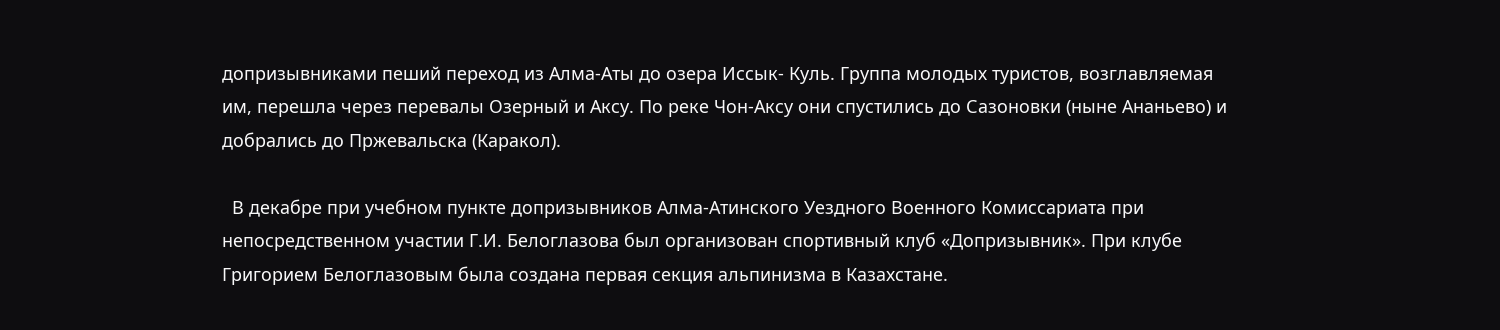допризывниками пеший переход из Алма-Аты до озера Иссык- Куль. Группа молодых туристов, возглавляемая им, перешла через перевалы Озерный и Аксу. По реке Чон-Аксу они спустились до Сазоновки (ныне Ананьево) и добрались до Пржевальска (Каракол).

  В декабре при учебном пункте допризывников Алма-Атинского Уездного Военного Комиссариата при непосредственном участии Г.И. Белоглазова был организован спортивный клуб «Допризывник». При клубе Григорием Белоглазовым была создана первая секция альпинизма в Казахстане.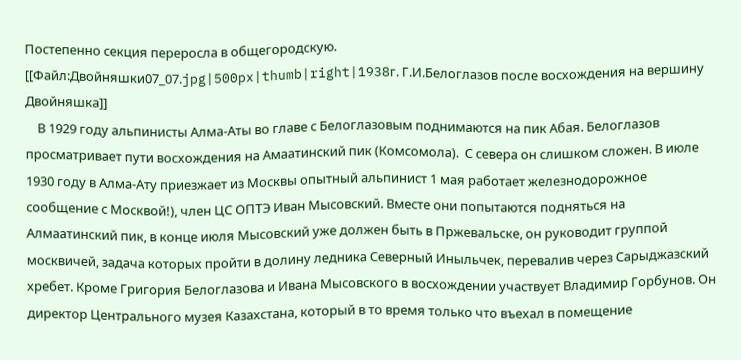Постепенно секция переросла в общегородскую.
[[Файл:Двойняшки07_07.jpg|500px|thumb|right|1938г. Г.И.Белоглазов после восхождения на вершину Двойняшка]]
    В 1929 году альпинисты Алма-Аты во главе с Белоглазовым поднимаются на пик Абая. Белоглазов просматривает пути восхождения на Амаатинский пик (Комсомола).  С севера он слишком сложен. В июле 1930 году в Алма-Ату приезжает из Москвы опытный альпинист 1 мая работает железнодорожное сообщение с Москвой!), член ЦС ОПТЭ Иван Мысовский. Вместе они попытаются подняться на Алмаатинский пик, в конце июля Мысовский уже должен быть в Пржевальске, он руководит группой москвичей, задача которых пройти в долину ледника Северный Иныльчек, перевалив через Сарыджазский хребет. Кроме Григория Белоглазова и Ивана Мысовского в восхождении участвует Владимир Горбунов. Он директор Центрального музея Казахстана, который в то время только что въехал в помещение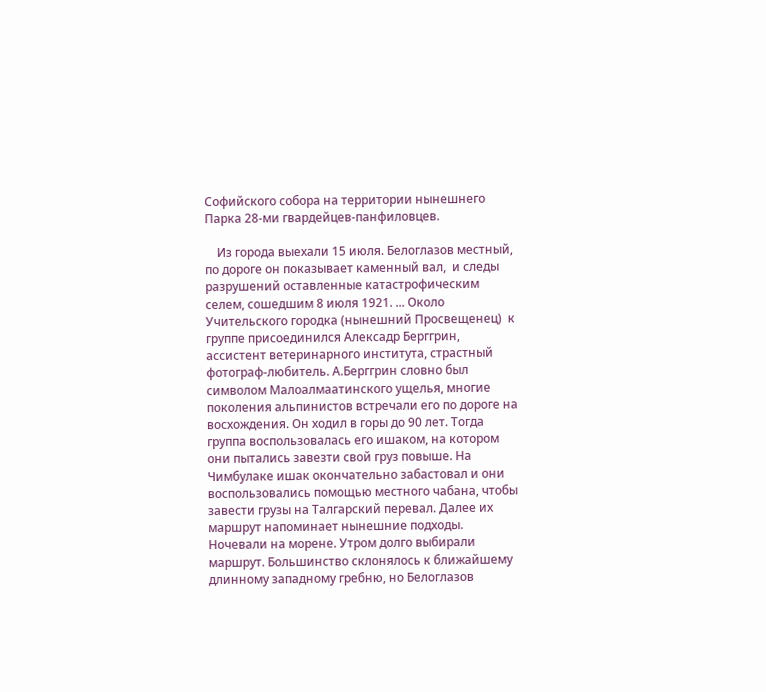Софийского собора на территории нынешнего Парка 28-ми гвардейцев-панфиловцев.

    Из города выехали 15 июля. Белоглазов местный, по дороге он показывает каменный вал,  и следы разрушений оставленные катастрофическим  селем, сошедшим 8 июля 1921. ... Около Учительского городка (нынешний Просвещенец)  к группе присоединился Алексадр Берггрин, ассистент ветеринарного института, страстный фотограф-любитель. А.Берггрин словно был символом Малоалмаатинского ущелья, многие поколения альпинистов встречали его по дороге на восхождения. Он ходил в горы до 90 лет. Тогда группа воспользовалась его ишаком, на котором они пытались завезти свой груз повыше. На Чимбулаке ишак окончательно забастовал и они воспользовались помощью местного чабана, чтобы завести грузы на Талгарский перевал. Далее их маршрут напоминает нынешние подходы. Ночевали на морене. Утром долго выбирали маршрут. Большинство склонялось к ближайшему длинному западному гребню, но Белоглазов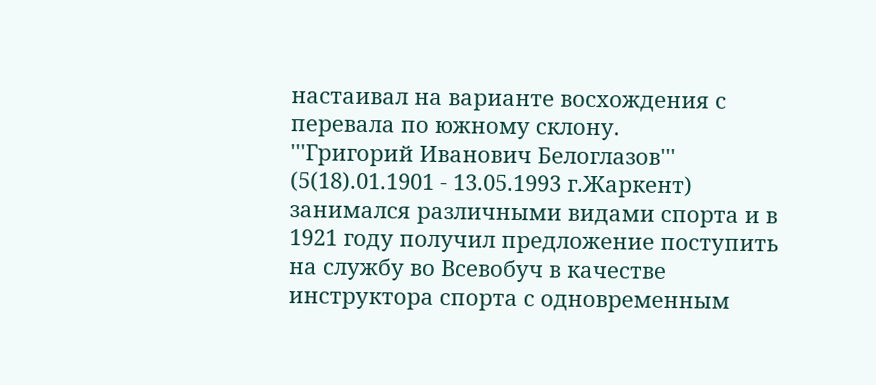настаивал на варианте восхождения с перевала по южному склону.
'''Григорий Иванович Белоглазов''' (5(18).01.1901 - 13.05.1993 г.Жаркент) занимался различными видами спорта и в  1921 году получил предложение поступить на службу во Всевобуч в качестве инструктора спорта с одновременным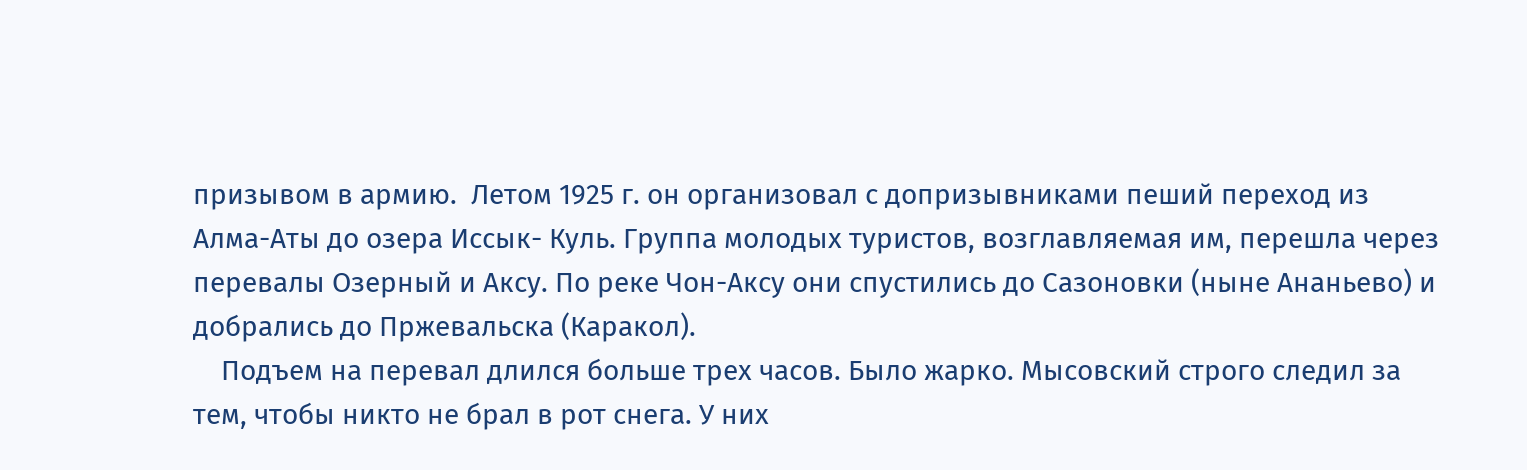призывом в армию.  Летом 1925 г. он организовал с допризывниками пеший переход из Алма-Аты до озера Иссык- Куль. Группа молодых туристов, возглавляемая им, перешла через перевалы Озерный и Аксу. По реке Чон-Аксу они спустились до Сазоновки (ныне Ананьево) и добрались до Пржевальска (Каракол).
    Подъем на перевал длился больше трех часов. Было жарко. Мысовский строго следил за тем, чтобы никто не брал в рот снега. У них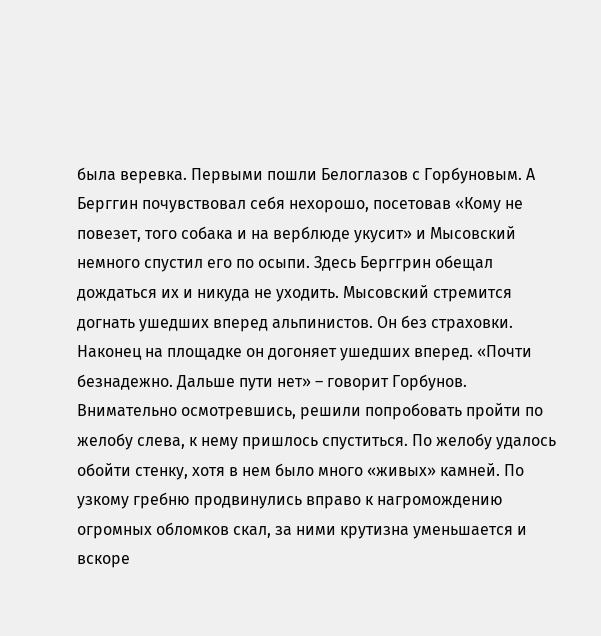была веревка. Первыми пошли Белоглазов с Горбуновым. А Берггин почувствовал себя нехорошо, посетовав «Кому не повезет, того собака и на верблюде укусит» и Мысовский немного спустил его по осыпи. Здесь Берггрин обещал дождаться их и никуда не уходить. Мысовский стремится догнать ушедших вперед альпинистов. Он без страховки. Наконец на площадке он догоняет ушедших вперед. «Почти безнадежно. Дальше пути нет» – говорит Горбунов. Внимательно осмотревшись, решили попробовать пройти по желобу слева, к нему пришлось спуститься. По желобу удалось обойти стенку, хотя в нем было много «живых» камней. По узкому гребню продвинулись вправо к нагромождению огромных обломков скал, за ними крутизна уменьшается и вскоре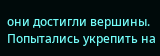они достигли вершины. Попытались укрепить на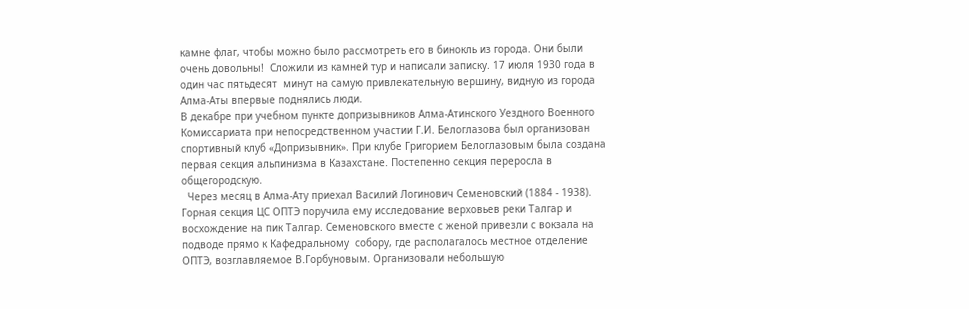камне флаг, чтобы можно было рассмотреть его в бинокль из города. Они были очень довольны!  Сложили из камней тур и написали записку. 17 июля 1930 года в один час пятьдесят  минут на самую привлекательную вершину, видную из города Алма-Аты впервые поднялись люди.
В декабре при учебном пункте допризывников Алма-Атинского Уездного Военного Комиссариата при непосредственном участии Г.И. Белоглазова был организован спортивный клуб «Допризывник». При клубе Григорием Белоглазовым была создана первая секция альпинизма в Казахстане. Постепенно секция переросла в общегородскую.
  Через месяц в Алма-Ату приехал Василий Логинович Семеновский (1884 - 1938). Горная секция ЦС ОПТЭ поручила ему исследование верховьев реки Талгар и восхождение на пик Талгар. Семеновского вместе с женой привезли с вокзала на подводе прямо к Кафедральному  собору, где располагалось местное отделение ОПТЭ, возглавляемое В.Горбуновым. Организовали небольшую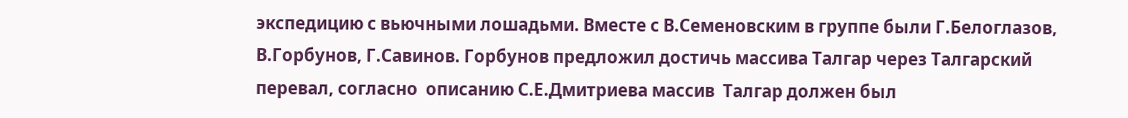экспедицию с вьючными лошадьми. Вместе с В.Семеновским в группе были Г.Белоглазов, В.Горбунов, Г.Савинов. Горбунов предложил достичь массива Талгар через Талгарский перевал, согласно  описанию С.Е.Дмитриева массив  Талгар должен был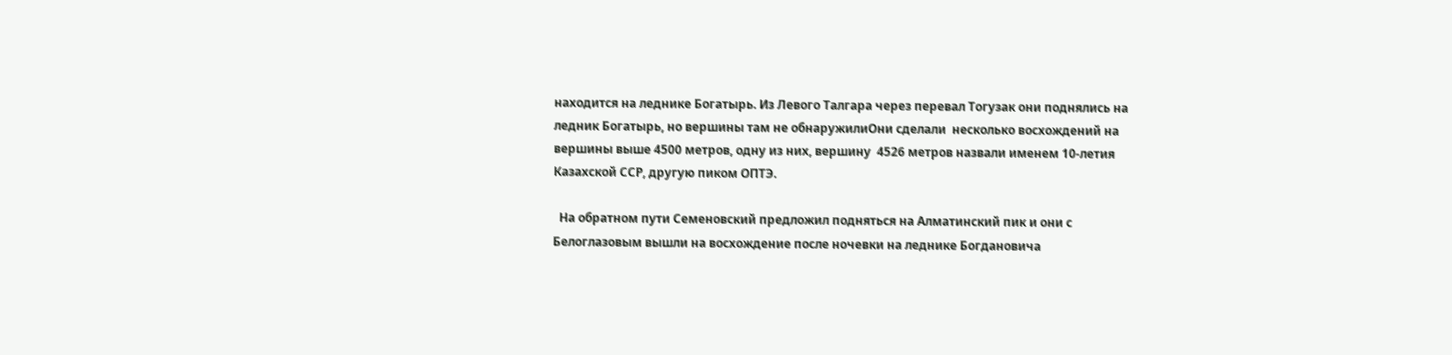находится на леднике Богатырь. Из Левого Талгара через перевал Тогузак они поднялись на ледник Богатырь, но вершины там не обнаружилиОни сделали  несколько восхождений на вершины выше 4500 метров, одну из них, вершину  4526 метров назвали именем 10-летия Казахской ССР, другую пиком ОПТЭ.

  На обратном пути Семеновский предложил подняться на Алматинский пик и они с Белоглазовым вышли на восхождение после ночевки на леднике Богдановича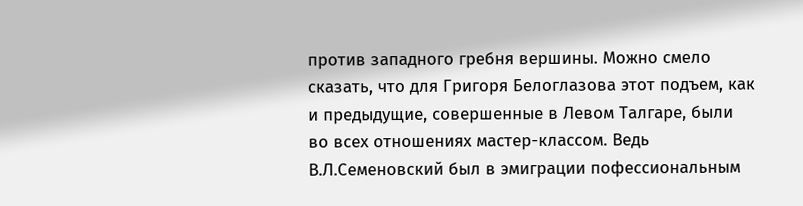против западного гребня вершины. Можно смело сказать, что для Григоря Белоглазова этот подъем, как и предыдущие, совершенные в Левом Талгаре, были во всех отношениях мастер-классом. Ведь В.Л.Семеновский был в эмиграции пофессиональным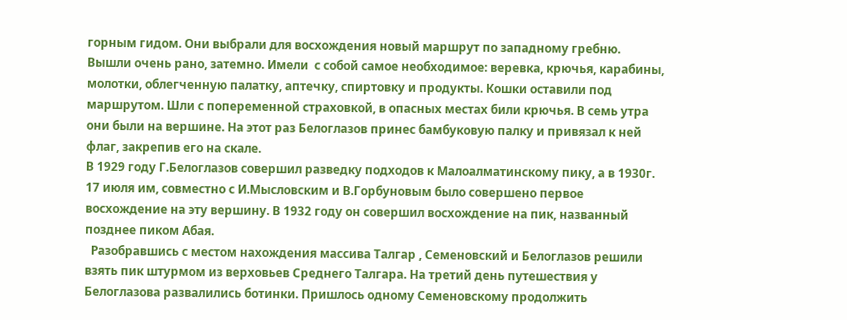горным гидом. Они выбрали для восхождения новый маршрут по западному гребню. Вышли очень рано, затемно. Имели  с собой самое необходимое: веревка, крючья, карабины, молотки, облегченную палатку, аптечку, спиртовку и продукты. Кошки оставили под маршрутом. Шли с попеременной страховкой, в опасных местах били крючья. В семь утра они были на вершине. На этот раз Белоглазов принес бамбуковую палку и привязал к ней флаг, закрепив его на скале.
В 1929 году Г.Белоглазов совершил разведку подходов к Малоалматинскому пику, а в 1930г. 17 июля им, совместно с И.Мысловским и В.Горбуновым было совершено первое восхождение на эту вершину. В 1932 году он совершил восхождение на пик, названный позднее пиком Абая.
  Разобравшись с местом нахождения массива Талгар , Семеновский и Белоглазов решили взять пик штурмом из верховьев Среднего Талгара. На третий день путешествия у Белоглазова развалились ботинки. Пришлось одному Семеновскому продолжить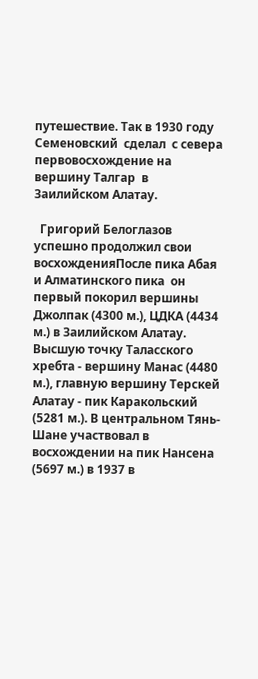путешествие. Так в 1930 году Семеновский  cделал  с севера первовосхождение на вершину Талгар  в Заилийском Алатау.

  Григорий Белоглазов успешно продолжил свои восхожденияПосле пика Абая и Алматинского пика  он первый покорил вершины  Джолпак (4300 м.), ЦДКА (4434 м.) в Заилийском Алатау. Высшую точку Таласского хребта - вершину Манас (4480 м.), главную вершину Терскей Алатау - пик Каракольский (5281 м.). В центральном Тянь-Шане участвовал в восхождении на пик Нансена (5697 м.) в 1937 в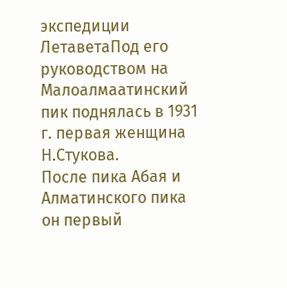экспедиции ЛетаветаПод его руководством на Малоалмаатинский пик поднялась в 1931 г. первая женщина Н.Стукова.
После пика Абая и Алматинского пика  он первый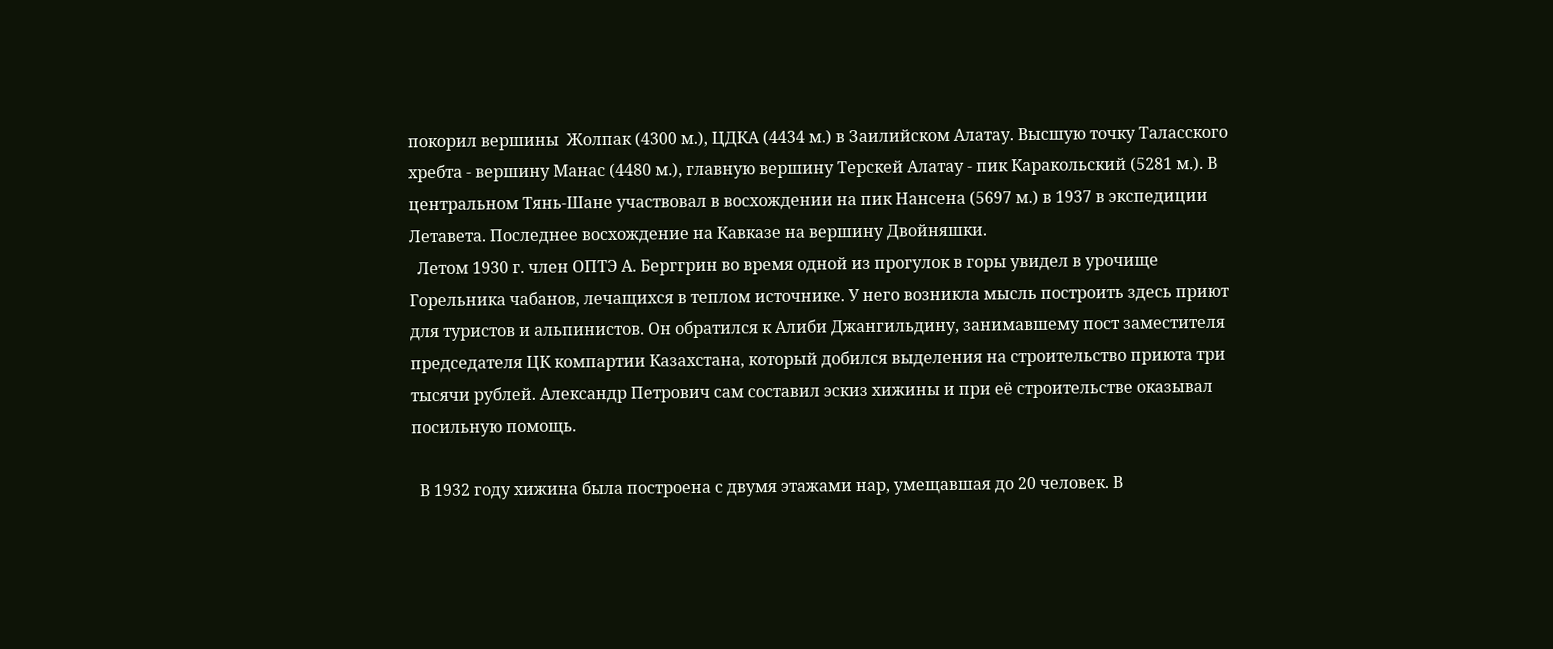покорил вершины  Жолпак (4300 м.), ЦДКА (4434 м.) в Заилийском Алатау. Высшую точку Таласского хребта - вершину Манас (4480 м.), главную вершину Терскей Алатау - пик Каракольский (5281 м.). В центральном Тянь-Шане участвовал в восхождении на пик Нансена (5697 м.) в 1937 в экспедиции Летавета. Последнее восхождение на Кавказе на вершину Двойняшки.
  Летом 1930 г. член ОПТЭ А. Берггрин во время одной из прогулок в горы увидел в урочище Горельника чабанов, лечащихся в теплом источнике. У него возникла мысль построить здесь приют для туристов и альпинистов. Он обратился к Алиби Джангильдину, занимавшему пост заместителя председателя ЦК компартии Казахстана, который добился выделения на строительство приюта три тысячи рублей. Александр Петрович сам составил эскиз хижины и при её строительстве оказывал посильную помощь.

  В 1932 году хижина была построена с двумя этажами нар, умещавшая до 20 человек. В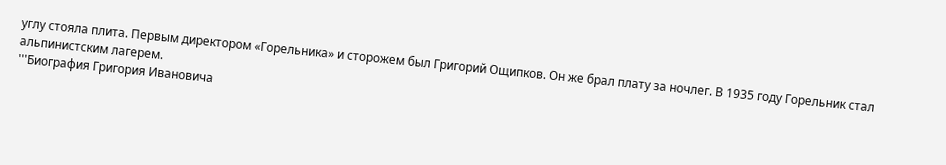углу стояла плита. Первым директором «Горельника» и сторожем был Григорий Ощипков. Он же брал плату за ночлег. В 1935 году Горельник стал альпинистским лагерем.
'''Биография Григория Ивановича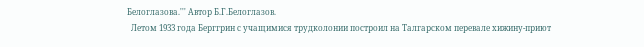Белоглазова.''' Автор Б.Г.Белоглазов.
  Летом 1933 года Берггрин с учащимися трудколонии построил на Талгарском перевале хижину-приют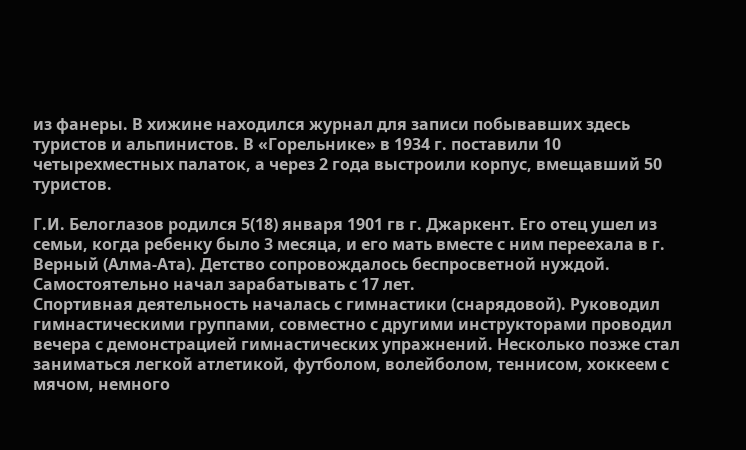из фанеры. В хижине находился журнал для записи побывавших здесь туристов и альпинистов. В «Горельнике» в 1934 г. поставили 10 четырехместных палаток, а через 2 года выстроили корпус, вмещавший 50 туристов.

Г.И. Белоглазов родился 5(18) января 1901 гв г. Джаркент. Его отец ушел из семьи, когда ребенку было 3 месяца, и его мать вместе с ним переехала в г. Верный (Алма-Ата). Детство сопровождалось беспросветной нуждой. Самостоятельно начал зарабатывать с 17 лет.
Спортивная деятельность началась с гимнастики (снарядовой). Руководил гимнастическими группами, совместно с другими инструкторами проводил вечера с демонстрацией гимнастических упражнений. Несколько позже стал заниматься легкой атлетикой, футболом, волейболом, теннисом, хоккеем с мячом, немного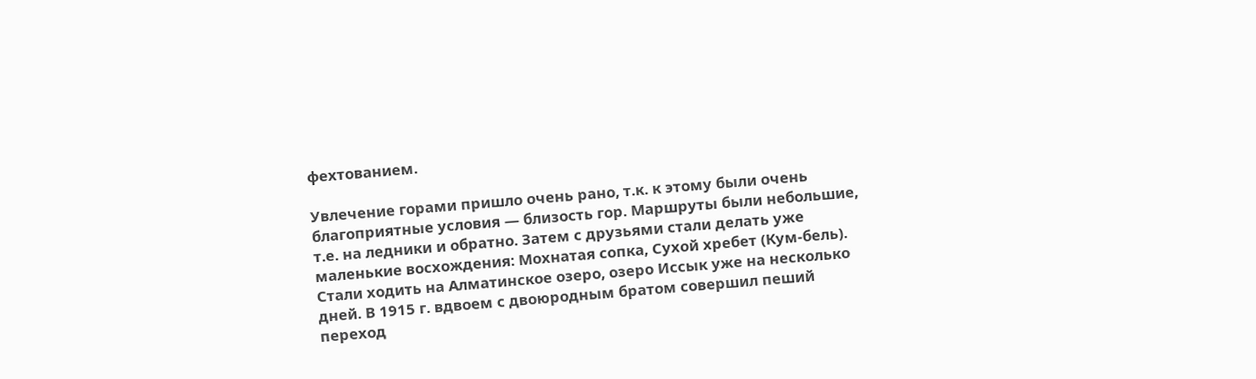фехтованием.

Увлечение горами пришло очень рано, т.к. к этому были очень благоприятные условия — близость гор. Маршруты были небольшие, т.е. на ледники и обратно. Затем с друзьями стали делать уже маленькие восхождения: Мохнатая сопка, Сухой хребет (Кум-бель). Стали ходить на Алматинское озеро, озеро Иссык уже на несколько дней. В 1915 г. вдвоем с двоюродным братом совершил пеший переход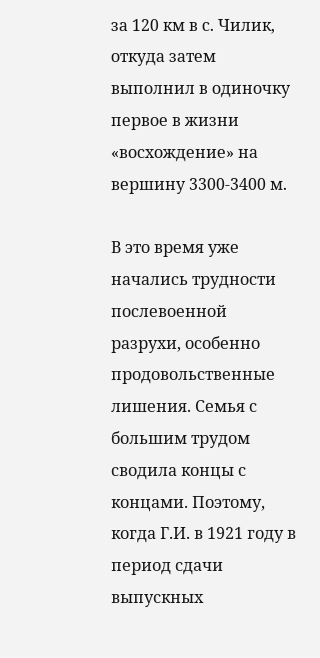за 120 км в с. Чилик, откуда затем выполнил в одиночку первое в жизни «восхождение» на вершину 3300-3400 м.

В это время уже начались трудности послевоенной разрухи, особенно продовольственные лишения. Семья с большим трудом сводила концы с концами. Поэтому, когда Г.И. в 1921 году в период сдачи выпускных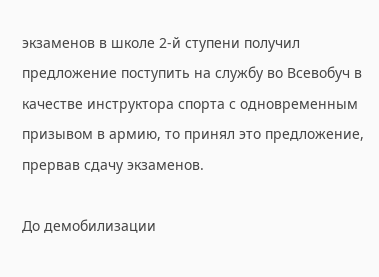экзаменов в школе 2-й ступени получил предложение поступить на службу во Всевобуч в качестве инструктора спорта с одновременным призывом в армию, то принял это предложение, прервав сдачу экзаменов.

До демобилизации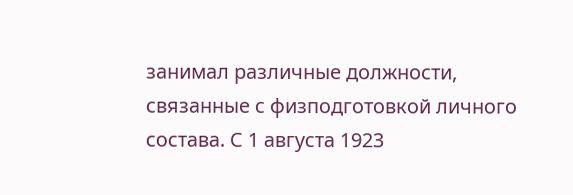занимал различные должности, связанные с физподготовкой личного состава. С 1 августа 1923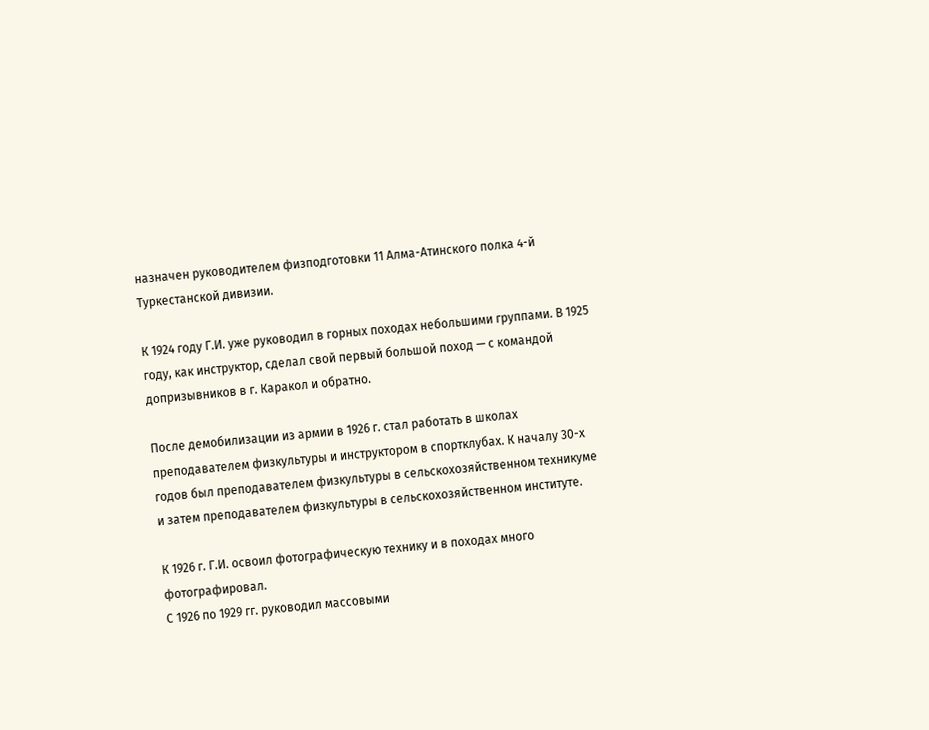назначен руководителем физподготовки 11 Алма-Атинского полка 4-й Туркестанской дивизии.

К 1924 году Г.И. уже руководил в горных походах небольшими группами. В 1925 году, как инструктор, сделал свой первый большой поход — с командой допризывников в г. Каракол и обратно.

После демобилизации из армии в 1926 г. стал работать в школах преподавателем физкультуры и инструктором в спортклубах. К началу 30-х годов был преподавателем физкультуры в сельскохозяйственном техникуме и затем преподавателем физкультуры в сельскохозяйственном институте.

К 1926 г. Г.И. освоил фотографическую технику и в походах много фотографировал.
С 1926 по 1929 гг. руководил массовыми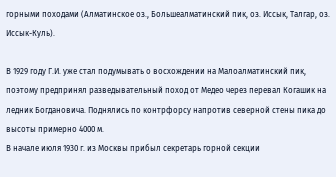горными походами (Алматинское оз., Большеалматинский пик, оз. Иссык, Талгар, оз. Иссык-Куль).

В 1929 году Г.И. уже стал подумывать о восхождении на Малоалматинский пик, поэтому предпринял разведывательный поход от Медео через перевал Когашик на ледник Богдановича. Поднялись по контрфорсу напротив северной стены пика до высоты примерно 4000 м.
В начале июля 1930 г. из Москвы прибыл секретарь горной секции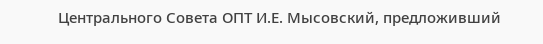Центрального Совета ОПТ И.Е. Мысовский, предложивший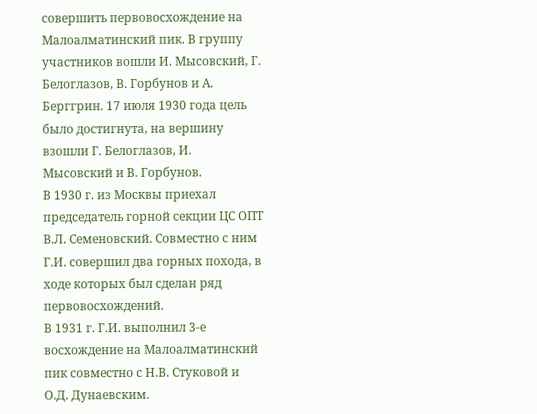совершить первовосхождение на Малоалматинский пик. В группу участников вошли И. Мысовский, Г. Белоглазов, В. Горбунов и А. Берггрин. 17 июля 1930 года цель было достигнута, на вершину взошли Г. Белоглазов, И. Мысовский и В. Горбунов.
В 1930 г. из Москвы приехал председатель горной секции ЦС ОПТ В.Л. Семеновский. Совместно с ним Г.И. совершил два горных похода, в ходе которых был сделан ряд первовосхождений.
В 1931 г. Г.И. выполнил 3-е восхождение на Малоалматинский пик совместно с Н.В. Стуковой и О.Д. Дунаевским.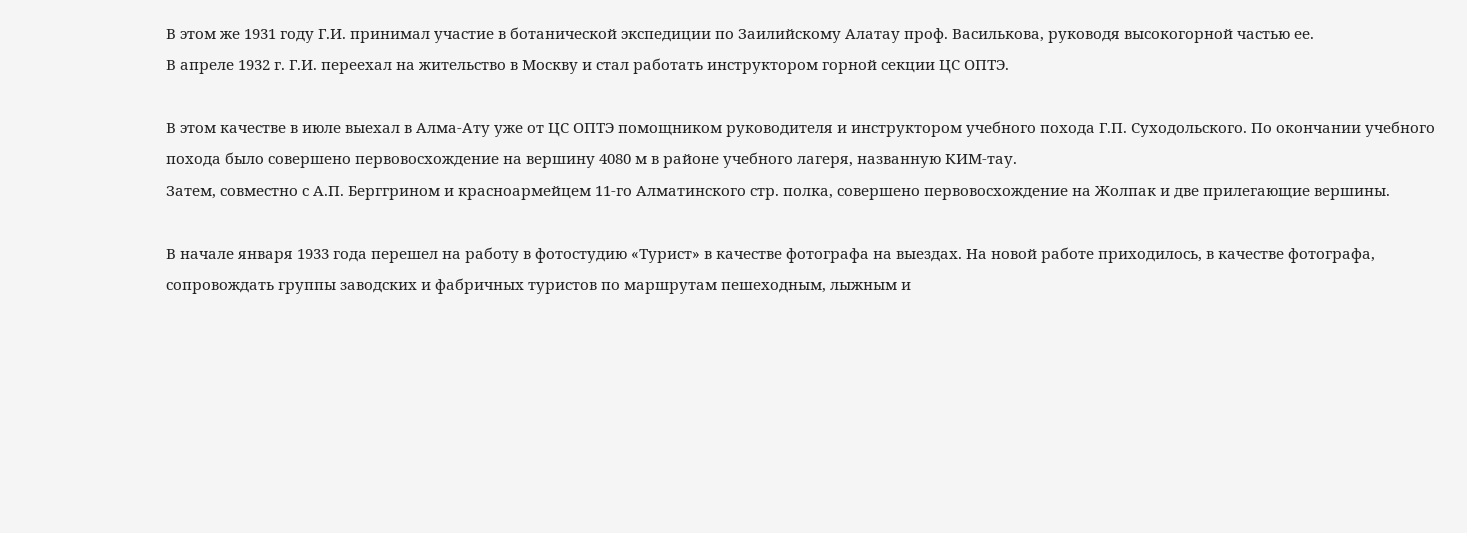В этом же 1931 году Г.И. принимал участие в ботанической экспедиции по Заилийскому Алатау проф. Василькова, руководя высокогорной частью ее.
В апреле 1932 г. Г.И. переехал на жительство в Москву и стал работать инструктором горной секции ЦС ОПТЭ.

В этом качестве в июле выехал в Алма-Ату уже от ЦС ОПТЭ помощником руководителя и инструктором учебного похода Г.П. Суходольского. По окончании учебного похода было совершено первовосхождение на вершину 4080 м в районе учебного лагеря, названную КИМ-тау.
Затем, совместно с А.П. Берггрином и красноармейцем 11-го Алматинского стр. полка, совершено первовосхождение на Жолпак и две прилегающие вершины.

В начале января 1933 года перешел на работу в фотостудию «Турист» в качестве фотографа на выездах. На новой работе приходилось, в качестве фотографа, сопровождать группы заводских и фабричных туристов по маршрутам пешеходным, лыжным и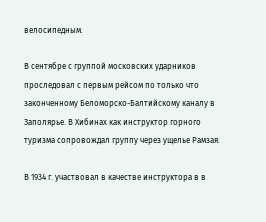велосипедным.

В сентябре с группой московских ударников проследовал с первым рейсом по только что законченному Беломорско-Балтийскому каналу в Заполярье. В Хибинах как инструктор горного туризма сопровождал группу через ущелье Рамзая.

В 1934 г. участвовал в качестве инструктора в в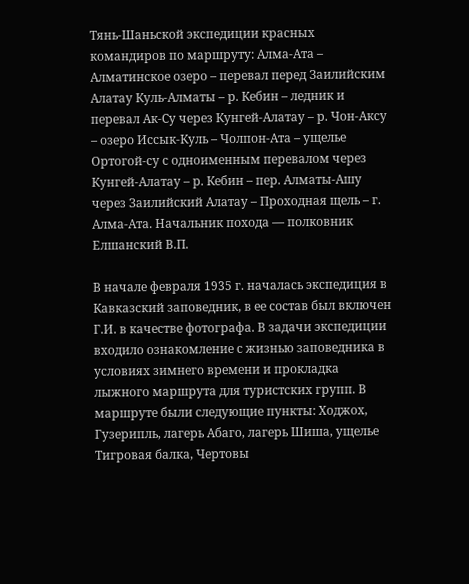Тянь-Шаньской экспедиции красных командиров по маршруту: Алма-Ата – Алматинское озеро – перевал перед Заилийским Алатау Куль-Алматы – р. Кебин – ледник и перевал Ак-Су через Кунгей-Алатау – р. Чон-Аксу – озеро Иссык-Куль – Чолпон-Ата – ущелье Ортогой-су с одноименным перевалом через Кунгей-Алатау – р. Кебин – пер. Алматы-Ашу через Заилийский Алатау – Проходная щель – г. Алма-Ата. Начальник похода — полковник Елшанский В.П.

В начале февраля 1935 г. началась экспедиция в Кавказский заповедник, в ее состав был включен Г.И. в качестве фотографа. В задачи экспедиции входило ознакомление с жизнью заповедника в условиях зимнего времени и прокладка лыжного маршрута для туристских групп. В маршруте были следующие пункты: Ходжох, Гузерипль, лагерь Абаго, лагерь Шиша, ущелье Тигровая балка, Чертовы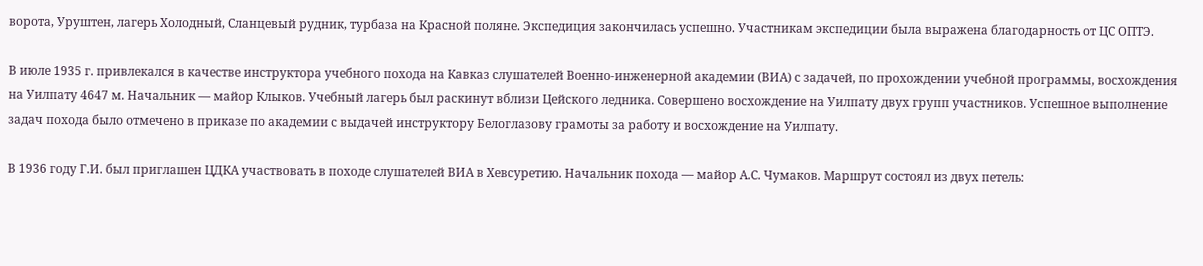ворота, Уруштен, лагерь Холодный, Сланцевый рудник, турбаза на Красной поляне. Экспедиция закончилась успешно. Участникам экспедиции была выражена благодарность от ЦС ОПТЭ.

В июле 1935 г. привлекался в качестве инструктора учебного похода на Кавказ слушателей Военно-инженерной академии (ВИА) с задачей, по прохождении учебной программы, восхождения на Уилпату 4647 м. Начальник — майор Клыков. Учебный лагерь был раскинут вблизи Цейского ледника. Совершено восхождение на Уилпату двух групп участников. Успешное выполнение задач похода было отмечено в приказе по академии с выдачей инструктору Белоглазову грамоты за работу и восхождение на Уилпату.

В 1936 году Г.И. был приглашен ЦДКА участвовать в походе слушателей ВИА в Хевсуретию. Начальник похода — майор А.С. Чумаков. Маршрут состоял из двух петель: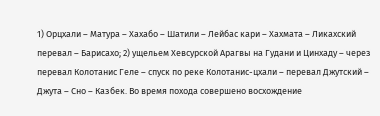1) Орцхали – Матура – Хахабо – Шатили – Лейбас кари – Хахмата – Ликахский перевал – Барисахо; 2) ущельем Хевсурской Арагвы на Гудани и Цинхаду – через перевал Колотанис Геле – спуск по реке Колотанис-цхали – перевал Джутский – Джута – Сно – Казбек. Во время похода совершено восхождение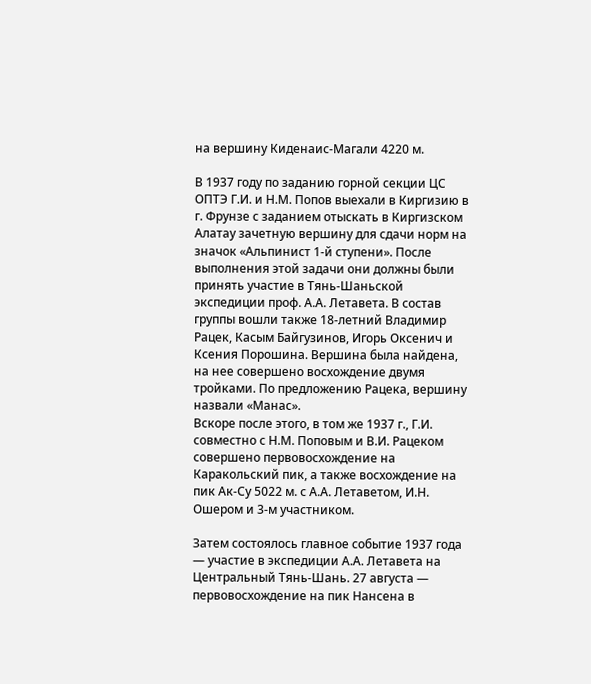на вершину Киденаис-Магали 4220 м.

В 1937 году по заданию горной секции ЦС ОПТЭ Г.И. и Н.М. Попов выехали в Киргизию в г. Фрунзе с заданием отыскать в Киргизском Алатау зачетную вершину для сдачи норм на значок «Альпинист 1-й ступени». После выполнения этой задачи они должны были принять участие в Тянь-Шаньской экспедиции проф. А.А. Летавета. В состав группы вошли также 18-летний Владимир Рацек, Касым Байгузинов, Игорь Оксенич и Ксения Порошина. Вершина была найдена, на нее совершено восхождение двумя тройками. По предложению Рацека, вершину назвали «Манас».
Вскоре после этого, в том же 1937 г., Г.И. совместно с Н.М. Поповым и В.И. Рацеком совершено первовосхождение на Каракольский пик, а также восхождение на пик Ак-Су 5022 м. с А.А. Летаветом, И.Н. Ошером и 3-м участником.

Затем состоялось главное событие 1937 года — участие в экспедиции А.А. Летавета на Центральный Тянь-Шань. 27 августа — первовосхождение на пик Нансена в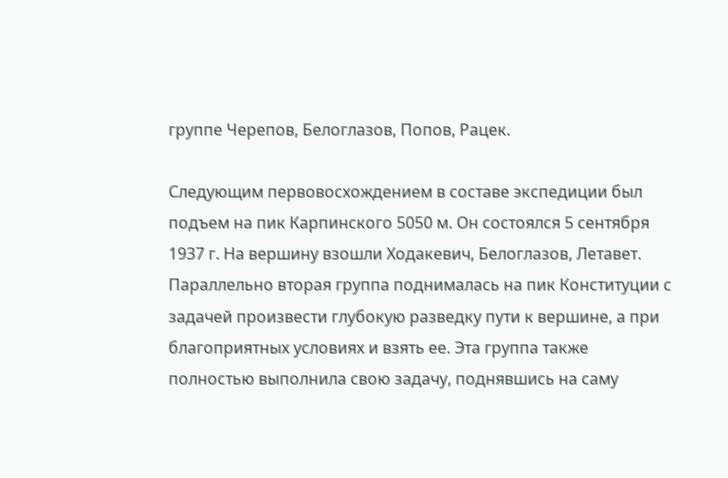группе Черепов, Белоглазов, Попов, Рацек.

Следующим первовосхождением в составе экспедиции был подъем на пик Карпинского 5050 м. Он состоялся 5 сентября 1937 г. На вершину взошли Ходакевич, Белоглазов, Летавет. Параллельно вторая группа поднималась на пик Конституции с задачей произвести глубокую разведку пути к вершине, а при благоприятных условиях и взять ее. Эта группа также полностью выполнила свою задачу, поднявшись на саму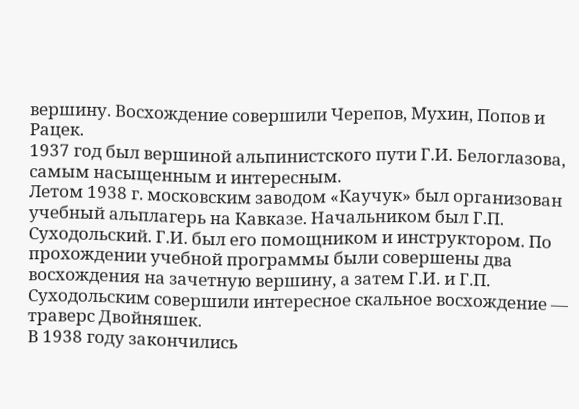вершину. Восхождение совершили Черепов, Мухин, Попов и Рацек.
1937 год был вершиной альпинистского пути Г.И. Белоглазова, самым насыщенным и интересным.
Летом 1938 г. московским заводом «Каучук» был организован учебный альплагерь на Кавказе. Начальником был Г.П. Суходольский. Г.И. был его помощником и инструктором. По прохождении учебной программы были совершены два восхождения на зачетную вершину, а затем Г.И. и Г.П. Суходольским совершили интересное скальное восхождение — траверс Двойняшек.
В 1938 году закончились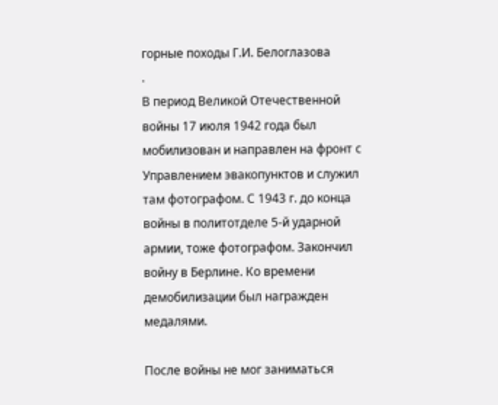горные походы Г.И. Белоглазова
.
В период Великой Отечественной войны 17 июля 1942 года был мобилизован и направлен на фронт с Управлением эвакопунктов и служил там фотографом. С 1943 г. до конца войны в политотделе 5-й ударной армии, тоже фотографом. Закончил войну в Берлине. Ко времени демобилизации был награжден медалями.

После войны не мог заниматься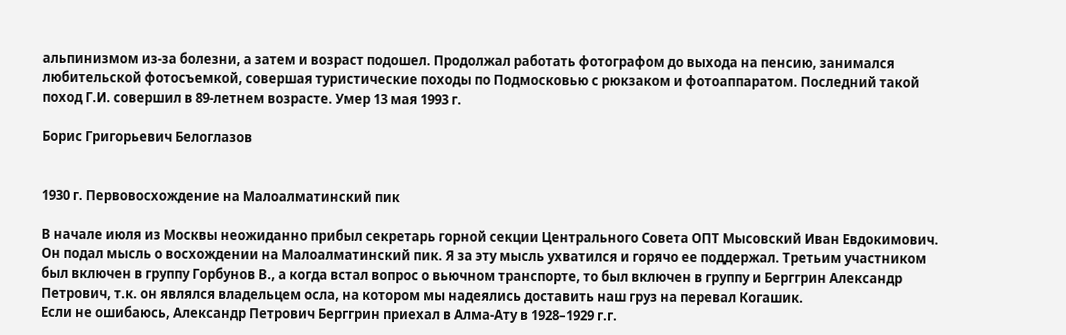альпинизмом из-за болезни, а затем и возраст подошел. Продолжал работать фотографом до выхода на пенсию, занимался любительской фотосъемкой, совершая туристические походы по Подмосковью с рюкзаком и фотоаппаратом. Последний такой поход Г.И. совершил в 89-летнем возрасте. Умер 13 мая 1993 г.

Борис Григорьевич Белоглазов


1930 г. Первовосхождение на Малоалматинский пик

В начале июля из Москвы неожиданно прибыл секретарь горной секции Центрального Совета ОПТ Мысовский Иван Евдокимович. Он подал мысль о восхождении на Малоалматинский пик. Я за эту мысль ухватился и горячо ее поддержал. Третьим участником был включен в группу Горбунов В., а когда встал вопрос о вьючном транспорте, то был включен в группу и Берггрин Александр Петрович, т.к. он являлся владельцем осла, на котором мы надеялись доставить наш груз на перевал Когашик.
Если не ошибаюсь, Александр Петрович Берггрин приехал в Алма-Ату в 1928–1929 г.г.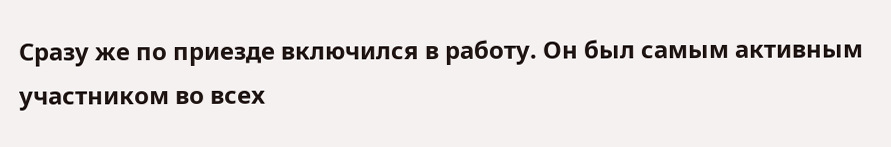Сразу же по приезде включился в работу. Он был самым активным участником во всех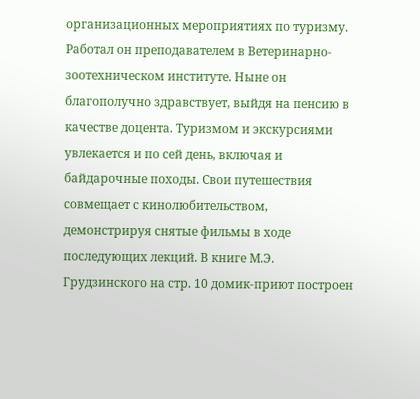организационных мероприятиях по туризму. Работал он преподавателем в Ветеринарно-зоотехническом институте. Ныне он благополучно здравствует, выйдя на пенсию в качестве доцента. Туризмом и экскурсиями увлекается и по сей день, включая и байдарочные походы. Свои путешествия совмещает с кинолюбительством, демонстрируя снятые фильмы в ходе последующих лекций. В книге М.Э. Грудзинского на стр. 10 домик-приют построен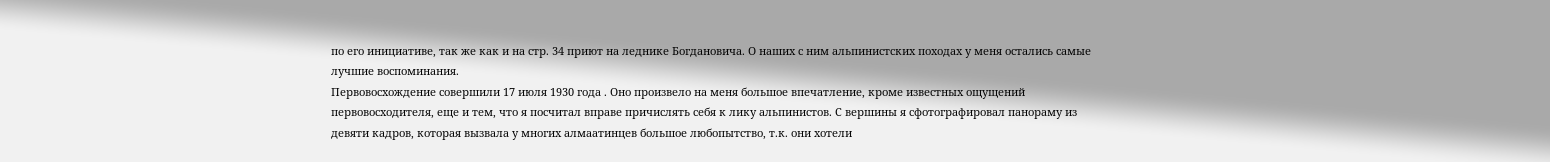по его инициативе, так же как и на стр. 34 приют на леднике Богдановича. О наших с ним альпинистских походах у меня остались самые лучшие воспоминания.
Первовосхождение совершили 17 июля 1930 года . Оно произвело на меня большое впечатление, кроме известных ощущений первовосходителя, еще и тем, что я посчитал вправе причислять себя к лику альпинистов. С вершины я сфотографировал панораму из девяти кадров, которая вызвала у многих алмаатинцев большое любопытство, т.к. они хотели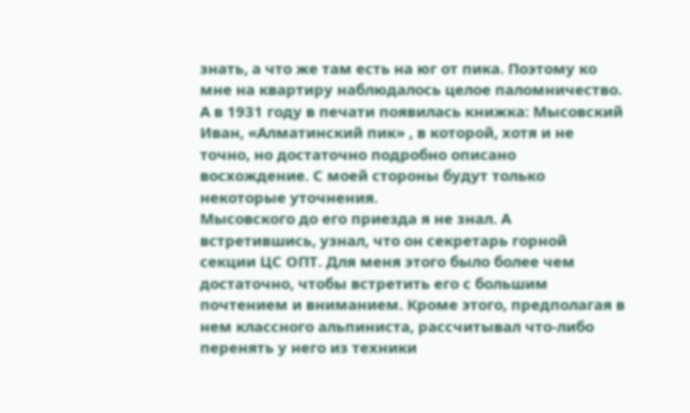знать, а что же там есть на юг от пика. Поэтому ко мне на квартиру наблюдалось целое паломничество.
А в 1931 году в печати появилась книжка: Мысовский Иван, «Алматинский пик» , в которой, хотя и не точно, но достаточно подробно описано восхождение. С моей стороны будут только некоторые уточнения.
Мысовского до его приезда я не знал. А встретившись, узнал, что он секретарь горной секции ЦС ОПТ. Для меня этого было более чем достаточно, чтобы встретить его с большим почтением и вниманием. Кроме этого, предполагая в нем классного альпиниста, рассчитывал что-либо перенять у него из техники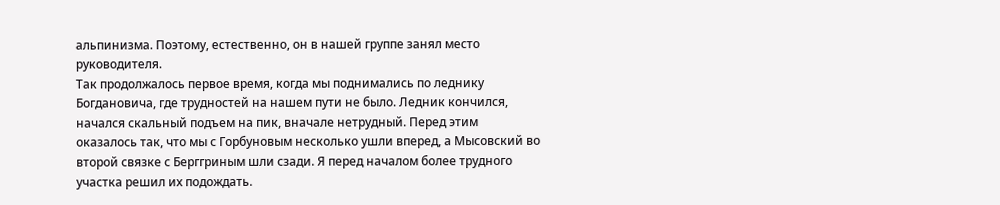альпинизма. Поэтому, естественно, он в нашей группе занял место руководителя.
Так продолжалось первое время, когда мы поднимались по леднику Богдановича, где трудностей на нашем пути не было. Ледник кончился, начался скальный подъем на пик, вначале нетрудный. Перед этим оказалось так, что мы с Горбуновым несколько ушли вперед, а Мысовский во второй связке с Берггриным шли сзади. Я перед началом более трудного участка решил их подождать.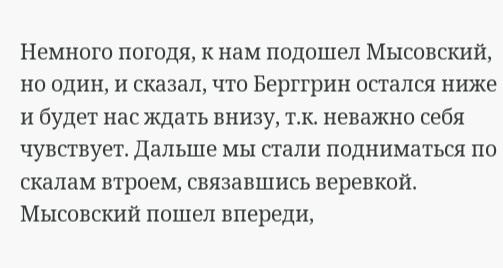Немного погодя, к нам подошел Мысовский, но один, и сказал, что Берггрин остался ниже и будет нас ждать внизу, т.к. неважно себя чувствует. Дальше мы стали подниматься по скалам втроем, связавшись веревкой. Мысовский пошел впереди,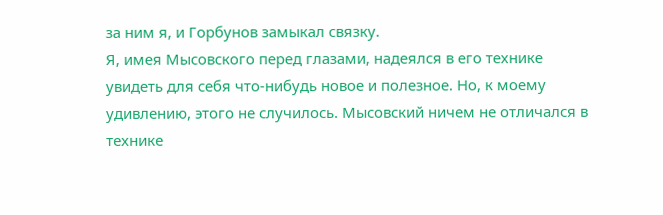за ним я, и Горбунов замыкал связку.
Я, имея Мысовского перед глазами, надеялся в его технике увидеть для себя что-нибудь новое и полезное. Но, к моему удивлению, этого не случилось. Мысовский ничем не отличался в технике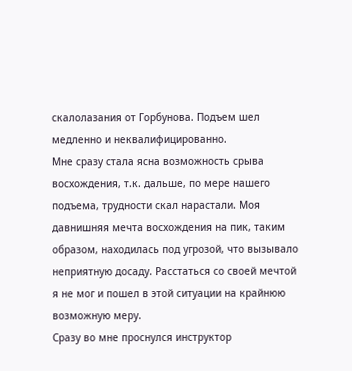скалолазания от Горбунова. Подъем шел медленно и неквалифицированно.
Мне сразу стала ясна возможность срыва восхождения, т.к. дальше, по мере нашего подъема, трудности скал нарастали. Моя давнишняя мечта восхождения на пик, таким образом, находилась под угрозой, что вызывало неприятную досаду. Расстаться со своей мечтой я не мог и пошел в этой ситуации на крайнюю возможную меру.
Сразу во мне проснулся инструктор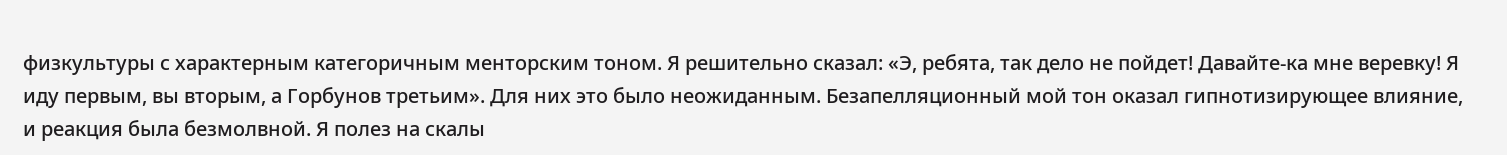физкультуры с характерным категоричным менторским тоном. Я решительно сказал: «Э, ребята, так дело не пойдет! Давайте-ка мне веревку! Я иду первым, вы вторым, а Горбунов третьим». Для них это было неожиданным. Безапелляционный мой тон оказал гипнотизирующее влияние, и реакция была безмолвной. Я полез на скалы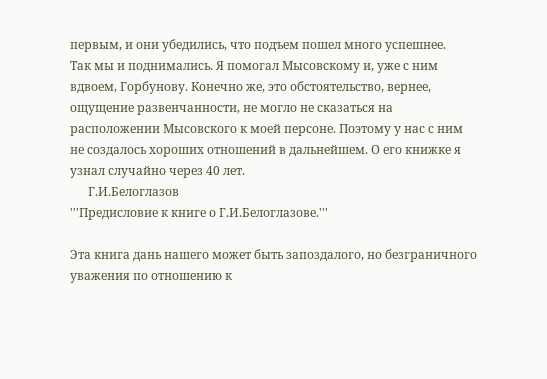первым, и они убедились, что подъем пошел много успешнее.
Так мы и поднимались. Я помогал Мысовскому и, уже с ним вдвоем, Горбунову. Конечно же, это обстоятельство, вернее, ощущение развенчанности, не могло не сказаться на расположении Мысовского к моей персоне. Поэтому у нас с ним не создалось хороших отношений в дальнейшем. О его книжке я узнал случайно через 40 лет.
      Г.И.Белоглазов
'''Предисловие к книге о Г.И.Белоглазове.'''

Эта книга дань нашего может быть запоздалого, но безграничного уважения по отношению к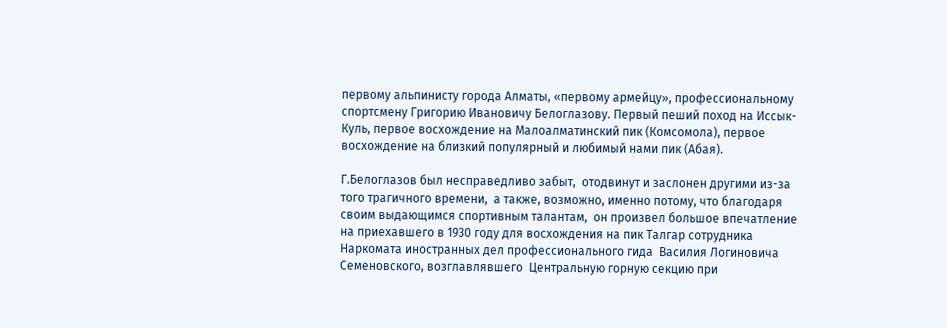первому альпинисту города Алматы, «первому армейцу», профессиональному спортсмену Григорию Ивановичу Белоглазову. Первый пеший поход на Иссык-Куль, первое восхождение на Малоалматинский пик (Комсомола), первое восхождение на близкий популярный и любимый нами пик (Абая).

Г.Белоглазов был несправедливо забыт,  отодвинут и заслонен другими из-за того трагичного времени,  а также, возможно, именно потому, что благодаря своим выдающимся спортивным талантам,  он произвел большое впечатление на приехавшего в 1930 году для восхождения на пик Талгар сотрудника Наркомата иностранных дел профессионального гида  Василия Логиновича Семеновского, возглавлявшего  Центральную горную секцию при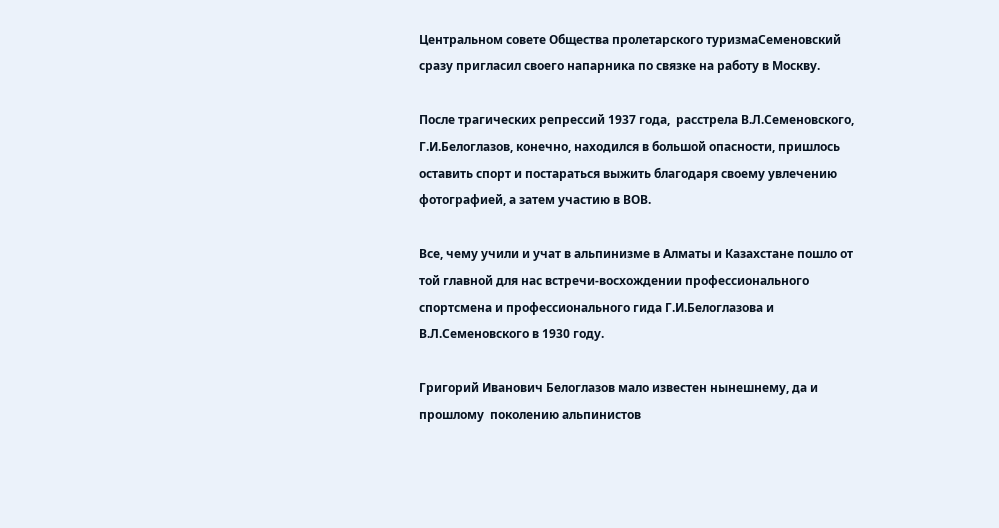Центральном совете Общества пролетарского туризмаСеменовский сразу пригласил своего напарника по связке на работу в Москву.

После трагических репрессий 1937 года,  расстрела В.Л.Семеновского,  Г.И.Белоглазов, конечно, находился в большой опасности, пришлось оставить спорт и постараться выжить благодаря своему увлечению фотографией, а затем участию в ВОВ.

Все, чему учили и учат в альпинизме в Алматы и Казахстане пошло от той главной для нас встречи-восхождении профессионального спортсмена и профессионального гида Г.И.Белоглазова и В.Л.Семеновского в 1930 году.

Григорий Иванович Белоглазов мало известен нынешнему, да и прошлому  поколению альпинистов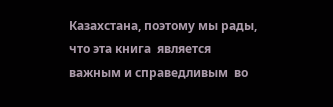Казахстана, поэтому мы рады, что эта книга  является важным и справедливым  во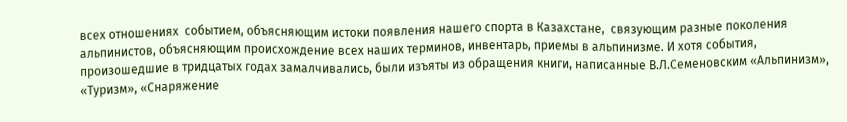всех отношениях  событием, объясняющим истоки появления нашего спорта в Казахстане,  связующим разные поколения альпинистов, объясняющим происхождение всех наших терминов, инвентарь, приемы в альпинизме. И хотя события, произошедшие в тридцатых годах замалчивались, были изъяты из обращения книги, написанные В.Л.Семеновским «Альпинизм», «Туризм», «Снаряжение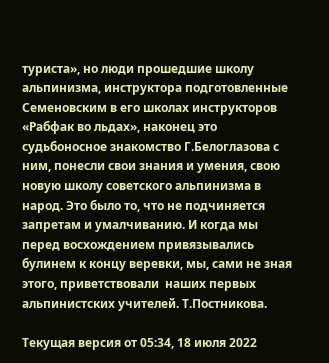туриста», но люди прошедшие школу альпинизма, инструктора подготовленные Семеновским в его школах инструкторов «Рабфак во льдах», наконец это судьбоносное знакомство Г.Белоглазова с ним, понесли свои знания и умения, свою новую школу советского альпинизма в народ. Это было то, что не подчиняется запретам и умалчиванию. И когда мы перед восхождением привязывались булинем к концу веревки, мы, сами не зная этого, приветствовали  наших первых альпинистских учителей. Т.Постникова.

Текущая версия от 05:34, 18 июля 2022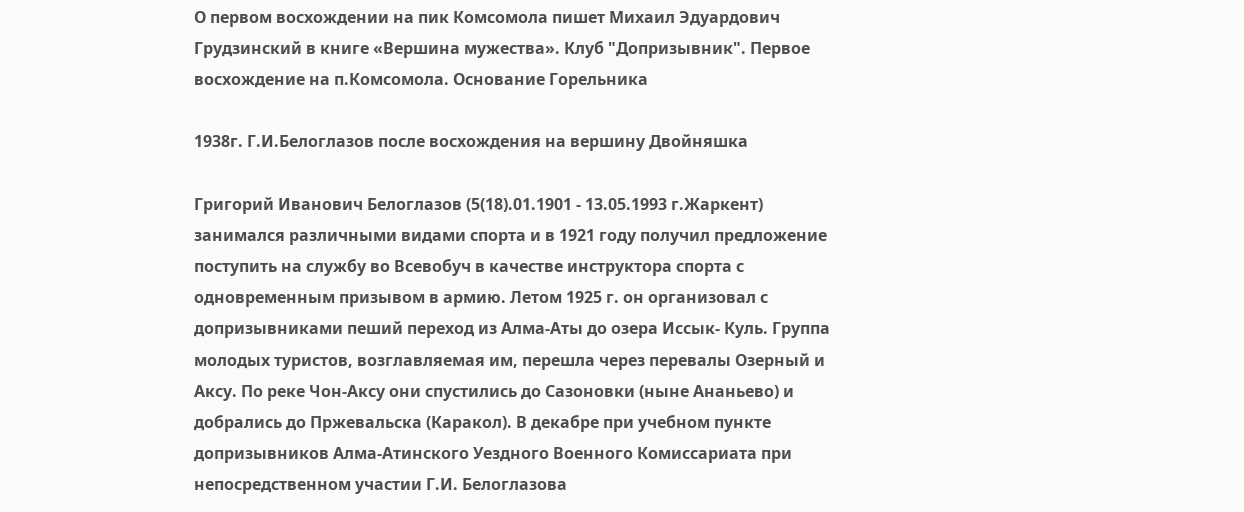О первом восхождении на пик Комсомола пишет Михаил Эдуардович Грудзинский в книге «Вершина мужества». Клуб "Допризывник". Первое восхождение на п.Комсомола. Основание Горельника

1938г. Г.И.Белоглазов после восхождения на вершину Двойняшка

Григорий Иванович Белоглазов (5(18).01.1901 - 13.05.1993 г.Жаркент) занимался различными видами спорта и в 1921 году получил предложение поступить на службу во Всевобуч в качестве инструктора спорта с одновременным призывом в армию. Летом 1925 г. он организовал с допризывниками пеший переход из Алма-Аты до озера Иссык- Куль. Группа молодых туристов, возглавляемая им, перешла через перевалы Озерный и Аксу. По реке Чон-Аксу они спустились до Сазоновки (ныне Ананьево) и добрались до Пржевальска (Каракол). В декабре при учебном пункте допризывников Алма-Атинского Уездного Военного Комиссариата при непосредственном участии Г.И. Белоглазова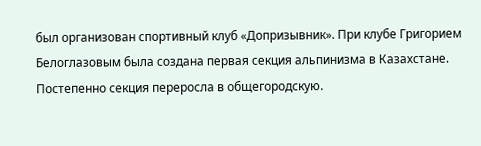был организован спортивный клуб «Допризывник». При клубе Григорием Белоглазовым была создана первая секция альпинизма в Казахстане. Постепенно секция переросла в общегородскую.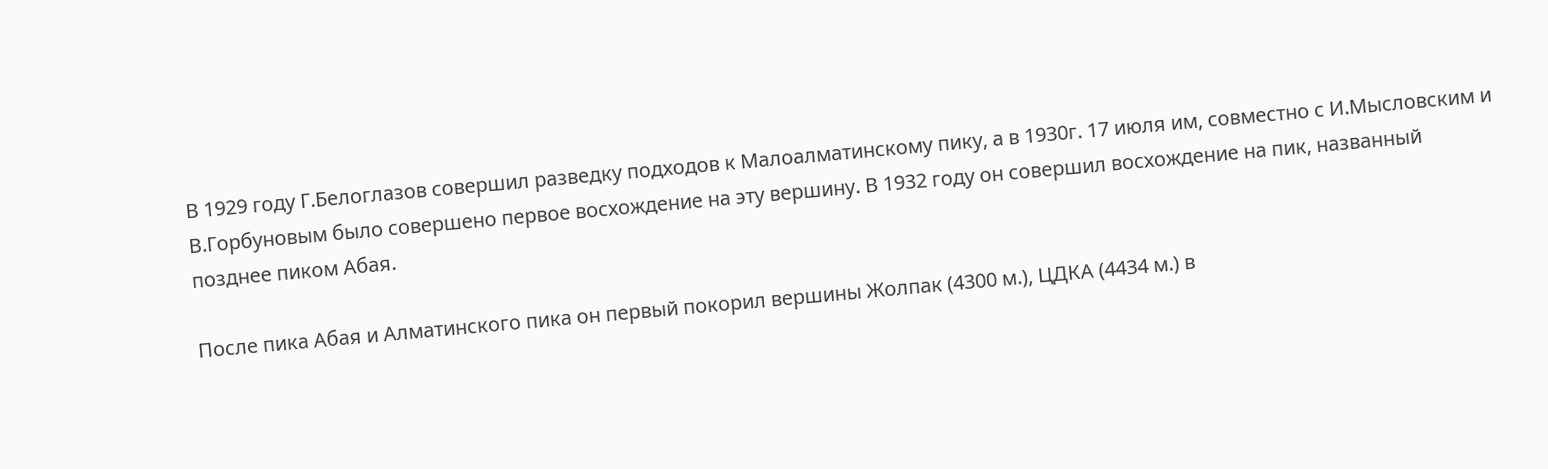В 1929 году Г.Белоглазов совершил разведку подходов к Малоалматинскому пику, а в 1930г. 17 июля им, совместно с И.Мысловским и В.Горбуновым было совершено первое восхождение на эту вершину. В 1932 году он совершил восхождение на пик, названный позднее пиком Абая.

После пика Абая и Алматинского пика он первый покорил вершины Жолпак (4300 м.), ЦДКА (4434 м.) в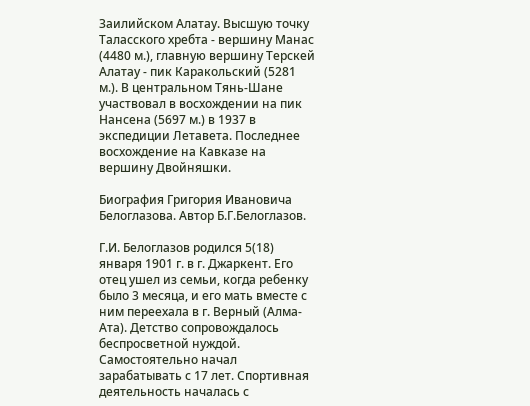Заилийском Алатау. Высшую точку Таласского хребта - вершину Манас (4480 м.), главную вершину Терскей Алатау - пик Каракольский (5281 м.). В центральном Тянь-Шане участвовал в восхождении на пик Нансена (5697 м.) в 1937 в экспедиции Летавета. Последнее восхождение на Кавказе на вершину Двойняшки.

Биография Григория Ивановича Белоглазова. Автор Б.Г.Белоглазов.

Г.И. Белоглазов родился 5(18) января 1901 г. в г. Джаркент. Его отец ушел из семьи, когда ребенку было 3 месяца, и его мать вместе с ним переехала в г. Верный (Алма-Ата). Детство сопровождалось беспросветной нуждой. Самостоятельно начал зарабатывать с 17 лет. Спортивная деятельность началась с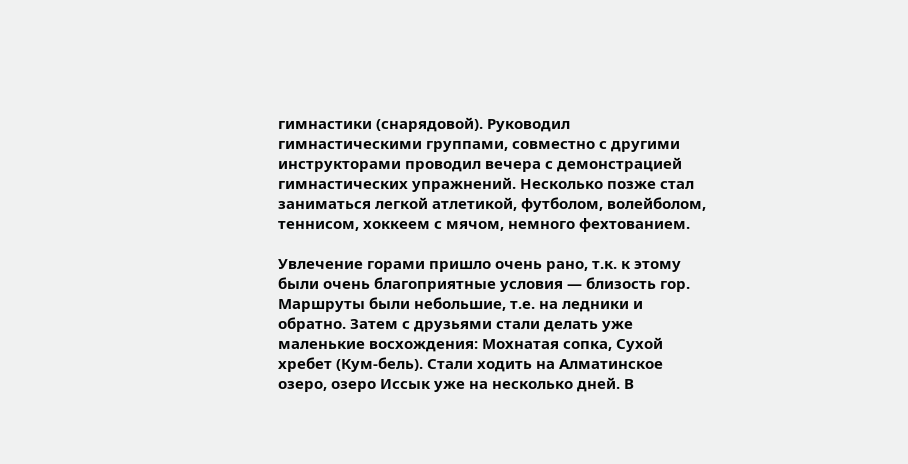гимнастики (снарядовой). Руководил гимнастическими группами, совместно с другими инструкторами проводил вечера с демонстрацией гимнастических упражнений. Несколько позже стал заниматься легкой атлетикой, футболом, волейболом, теннисом, хоккеем с мячом, немного фехтованием.

Увлечение горами пришло очень рано, т.к. к этому были очень благоприятные условия — близость гор. Маршруты были небольшие, т.е. на ледники и обратно. Затем с друзьями стали делать уже маленькие восхождения: Мохнатая сопка, Сухой хребет (Кум-бель). Стали ходить на Алматинское озеро, озеро Иссык уже на несколько дней. В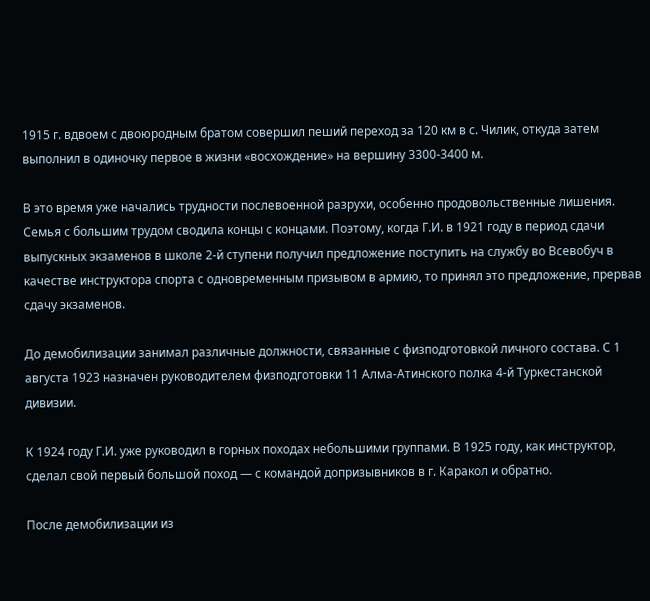1915 г. вдвоем с двоюродным братом совершил пеший переход за 120 км в с. Чилик, откуда затем выполнил в одиночку первое в жизни «восхождение» на вершину 3300-3400 м.

В это время уже начались трудности послевоенной разрухи, особенно продовольственные лишения. Семья с большим трудом сводила концы с концами. Поэтому, когда Г.И. в 1921 году в период сдачи выпускных экзаменов в школе 2-й ступени получил предложение поступить на службу во Всевобуч в качестве инструктора спорта с одновременным призывом в армию, то принял это предложение, прервав сдачу экзаменов.

До демобилизации занимал различные должности, связанные с физподготовкой личного состава. С 1 августа 1923 назначен руководителем физподготовки 11 Алма-Атинского полка 4-й Туркестанской дивизии.

К 1924 году Г.И. уже руководил в горных походах небольшими группами. В 1925 году, как инструктор, сделал свой первый большой поход — с командой допризывников в г. Каракол и обратно.

После демобилизации из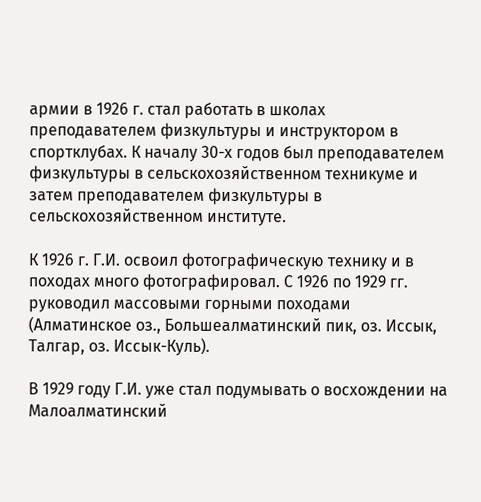армии в 1926 г. стал работать в школах преподавателем физкультуры и инструктором в спортклубах. К началу 30-х годов был преподавателем физкультуры в сельскохозяйственном техникуме и затем преподавателем физкультуры в сельскохозяйственном институте.

К 1926 г. Г.И. освоил фотографическую технику и в походах много фотографировал. С 1926 по 1929 гг. руководил массовыми горными походами (Алматинское оз., Большеалматинский пик, оз. Иссык, Талгар, оз. Иссык-Куль).

В 1929 году Г.И. уже стал подумывать о восхождении на Малоалматинский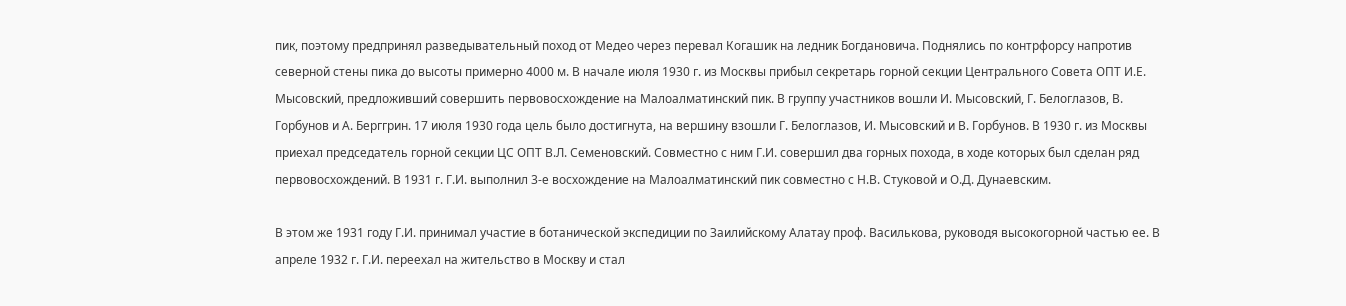пик, поэтому предпринял разведывательный поход от Медео через перевал Когашик на ледник Богдановича. Поднялись по контрфорсу напротив северной стены пика до высоты примерно 4000 м. В начале июля 1930 г. из Москвы прибыл секретарь горной секции Центрального Совета ОПТ И.Е. Мысовский, предложивший совершить первовосхождение на Малоалматинский пик. В группу участников вошли И. Мысовский, Г. Белоглазов, В. Горбунов и А. Берггрин. 17 июля 1930 года цель было достигнута, на вершину взошли Г. Белоглазов, И. Мысовский и В. Горбунов. В 1930 г. из Москвы приехал председатель горной секции ЦС ОПТ В.Л. Семеновский. Совместно с ним Г.И. совершил два горных похода, в ходе которых был сделан ряд первовосхождений. В 1931 г. Г.И. выполнил 3-е восхождение на Малоалматинский пик совместно с Н.В. Стуковой и О.Д. Дунаевским.

В этом же 1931 году Г.И. принимал участие в ботанической экспедиции по Заилийскому Алатау проф. Василькова, руководя высокогорной частью ее. В апреле 1932 г. Г.И. переехал на жительство в Москву и стал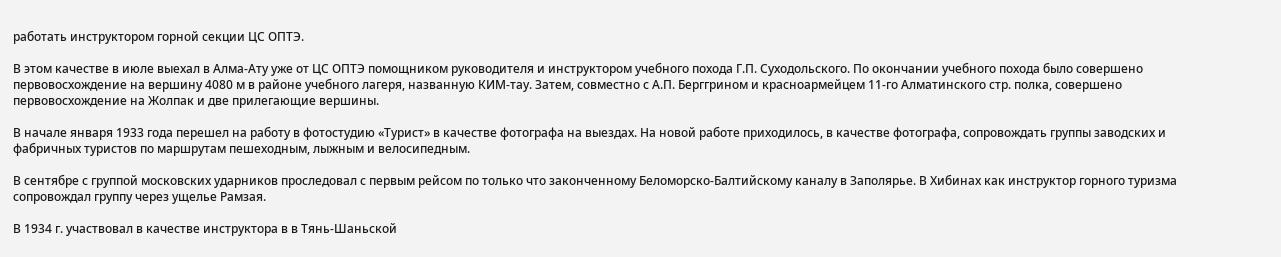работать инструктором горной секции ЦС ОПТЭ.

В этом качестве в июле выехал в Алма-Ату уже от ЦС ОПТЭ помощником руководителя и инструктором учебного похода Г.П. Суходольского. По окончании учебного похода было совершено первовосхождение на вершину 4080 м в районе учебного лагеря, названную КИМ-тау. Затем, совместно с А.П. Берггрином и красноармейцем 11-го Алматинского стр. полка, совершено первовосхождение на Жолпак и две прилегающие вершины.

В начале января 1933 года перешел на работу в фотостудию «Турист» в качестве фотографа на выездах. На новой работе приходилось, в качестве фотографа, сопровождать группы заводских и фабричных туристов по маршрутам пешеходным, лыжным и велосипедным.

В сентябре с группой московских ударников проследовал с первым рейсом по только что законченному Беломорско-Балтийскому каналу в Заполярье. В Хибинах как инструктор горного туризма сопровождал группу через ущелье Рамзая.

В 1934 г. участвовал в качестве инструктора в в Тянь-Шаньской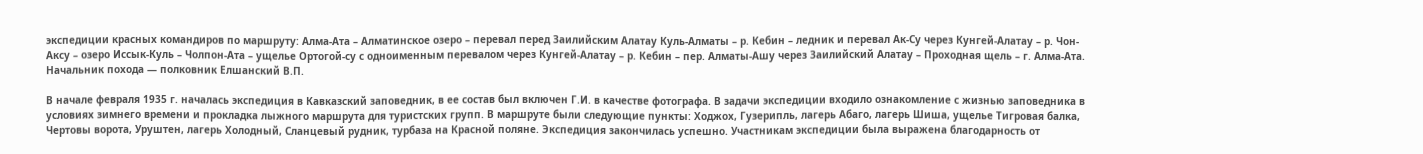экспедиции красных командиров по маршруту: Алма-Ата – Алматинское озеро – перевал перед Заилийским Алатау Куль-Алматы – р. Кебин – ледник и перевал Ак-Су через Кунгей-Алатау – р. Чон-Аксу – озеро Иссык-Куль – Чолпон-Ата – ущелье Ортогой-су с одноименным перевалом через Кунгей-Алатау – р. Кебин – пер. Алматы-Ашу через Заилийский Алатау – Проходная щель – г. Алма-Ата. Начальник похода — полковник Елшанский В.П.

В начале февраля 1935 г. началась экспедиция в Кавказский заповедник, в ее состав был включен Г.И. в качестве фотографа. В задачи экспедиции входило ознакомление с жизнью заповедника в условиях зимнего времени и прокладка лыжного маршрута для туристских групп. В маршруте были следующие пункты: Ходжох, Гузерипль, лагерь Абаго, лагерь Шиша, ущелье Тигровая балка, Чертовы ворота, Уруштен, лагерь Холодный, Сланцевый рудник, турбаза на Красной поляне. Экспедиция закончилась успешно. Участникам экспедиции была выражена благодарность от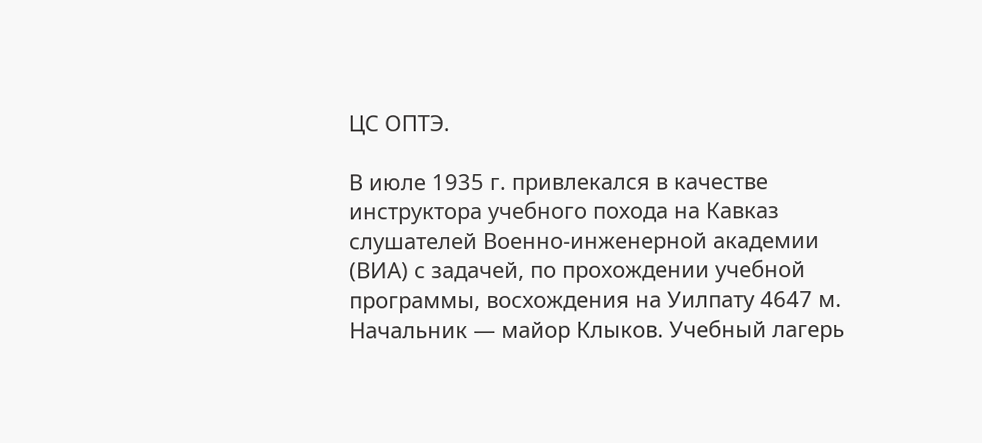ЦС ОПТЭ.

В июле 1935 г. привлекался в качестве инструктора учебного похода на Кавказ слушателей Военно-инженерной академии (ВИА) с задачей, по прохождении учебной программы, восхождения на Уилпату 4647 м. Начальник — майор Клыков. Учебный лагерь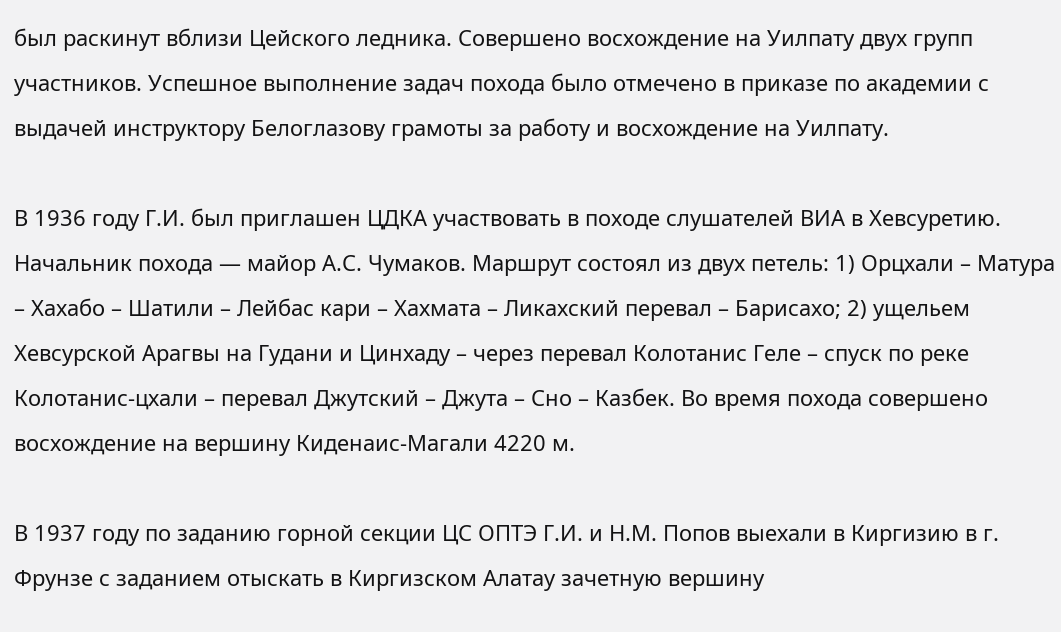был раскинут вблизи Цейского ледника. Совершено восхождение на Уилпату двух групп участников. Успешное выполнение задач похода было отмечено в приказе по академии с выдачей инструктору Белоглазову грамоты за работу и восхождение на Уилпату.

В 1936 году Г.И. был приглашен ЦДКА участвовать в походе слушателей ВИА в Хевсуретию. Начальник похода — майор А.С. Чумаков. Маршрут состоял из двух петель: 1) Орцхали – Матура – Хахабо – Шатили – Лейбас кари – Хахмата – Ликахский перевал – Барисахо; 2) ущельем Хевсурской Арагвы на Гудани и Цинхаду – через перевал Колотанис Геле – спуск по реке Колотанис-цхали – перевал Джутский – Джута – Сно – Казбек. Во время похода совершено восхождение на вершину Киденаис-Магали 4220 м.

В 1937 году по заданию горной секции ЦС ОПТЭ Г.И. и Н.М. Попов выехали в Киргизию в г. Фрунзе с заданием отыскать в Киргизском Алатау зачетную вершину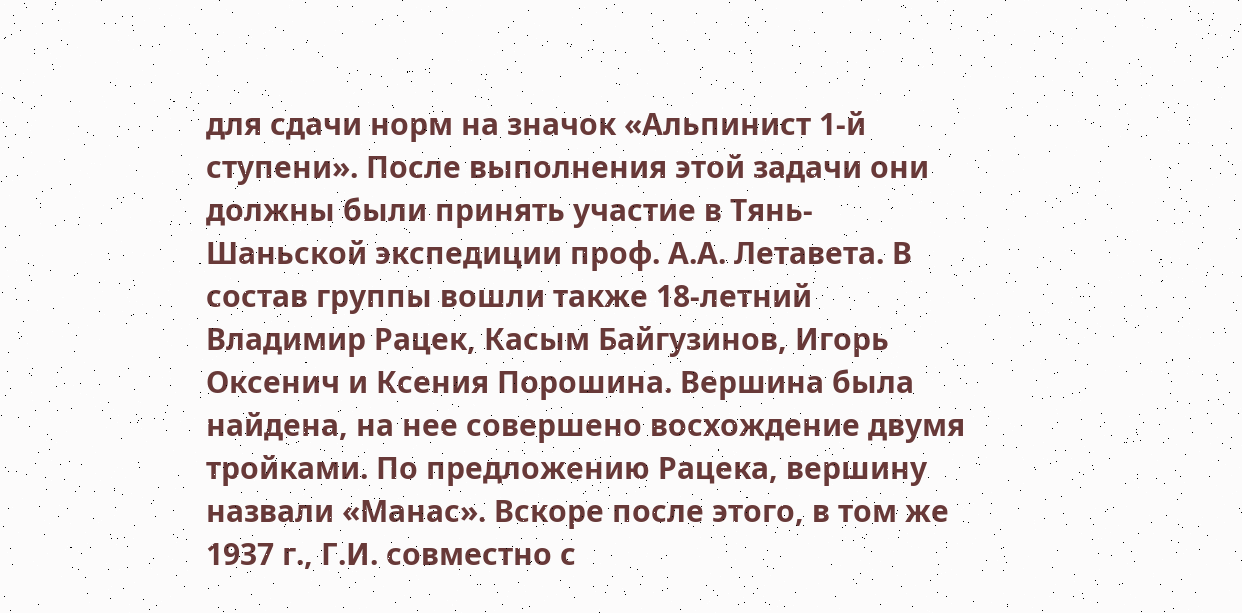для сдачи норм на значок «Альпинист 1-й ступени». После выполнения этой задачи они должны были принять участие в Тянь-Шаньской экспедиции проф. А.А. Летавета. В состав группы вошли также 18-летний Владимир Рацек, Касым Байгузинов, Игорь Оксенич и Ксения Порошина. Вершина была найдена, на нее совершено восхождение двумя тройками. По предложению Рацека, вершину назвали «Манас». Вскоре после этого, в том же 1937 г., Г.И. совместно с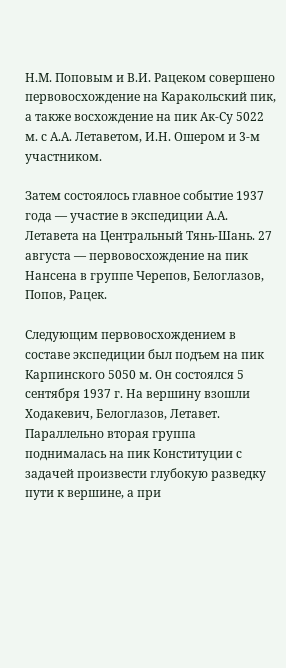Н.М. Поповым и В.И. Рацеком совершено первовосхождение на Каракольский пик, а также восхождение на пик Ак-Су 5022 м. с А.А. Летаветом, И.Н. Ошером и 3-м участником.

Затем состоялось главное событие 1937 года — участие в экспедиции А.А. Летавета на Центральный Тянь-Шань. 27 августа — первовосхождение на пик Нансена в группе Черепов, Белоглазов, Попов, Рацек.

Следующим первовосхождением в составе экспедиции был подъем на пик Карпинского 5050 м. Он состоялся 5 сентября 1937 г. На вершину взошли Ходакевич, Белоглазов, Летавет. Параллельно вторая группа поднималась на пик Конституции с задачей произвести глубокую разведку пути к вершине, а при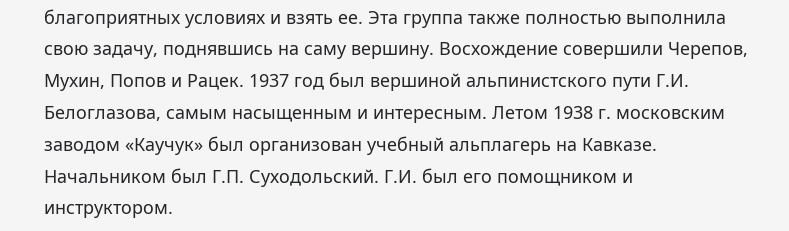благоприятных условиях и взять ее. Эта группа также полностью выполнила свою задачу, поднявшись на саму вершину. Восхождение совершили Черепов, Мухин, Попов и Рацек. 1937 год был вершиной альпинистского пути Г.И. Белоглазова, самым насыщенным и интересным. Летом 1938 г. московским заводом «Каучук» был организован учебный альплагерь на Кавказе. Начальником был Г.П. Суходольский. Г.И. был его помощником и инструктором.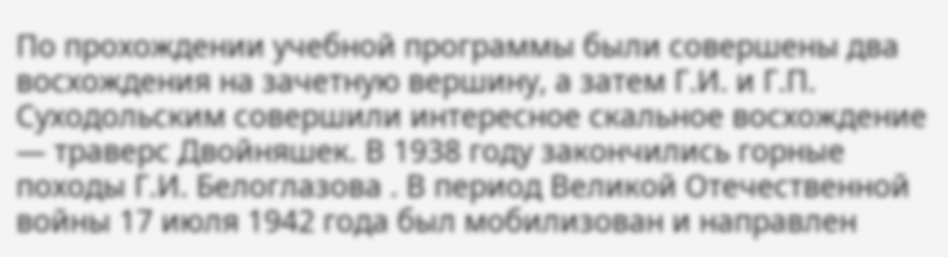По прохождении учебной программы были совершены два восхождения на зачетную вершину, а затем Г.И. и Г.П. Суходольским совершили интересное скальное восхождение — траверс Двойняшек. В 1938 году закончились горные походы Г.И. Белоглазова . В период Великой Отечественной войны 17 июля 1942 года был мобилизован и направлен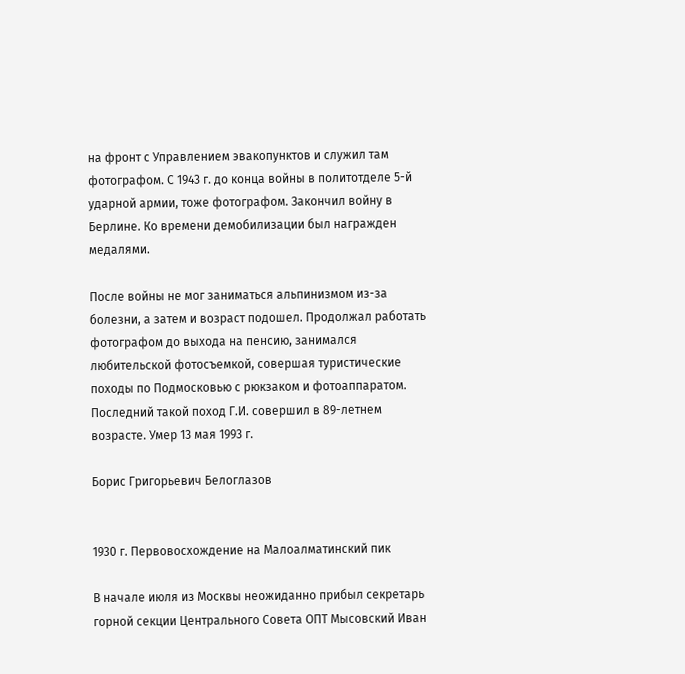на фронт с Управлением эвакопунктов и служил там фотографом. С 1943 г. до конца войны в политотделе 5-й ударной армии, тоже фотографом. Закончил войну в Берлине. Ко времени демобилизации был награжден медалями.

После войны не мог заниматься альпинизмом из-за болезни, а затем и возраст подошел. Продолжал работать фотографом до выхода на пенсию, занимался любительской фотосъемкой, совершая туристические походы по Подмосковью с рюкзаком и фотоаппаратом. Последний такой поход Г.И. совершил в 89-летнем возрасте. Умер 13 мая 1993 г.

Борис Григорьевич Белоглазов


1930 г. Первовосхождение на Малоалматинский пик

В начале июля из Москвы неожиданно прибыл секретарь горной секции Центрального Совета ОПТ Мысовский Иван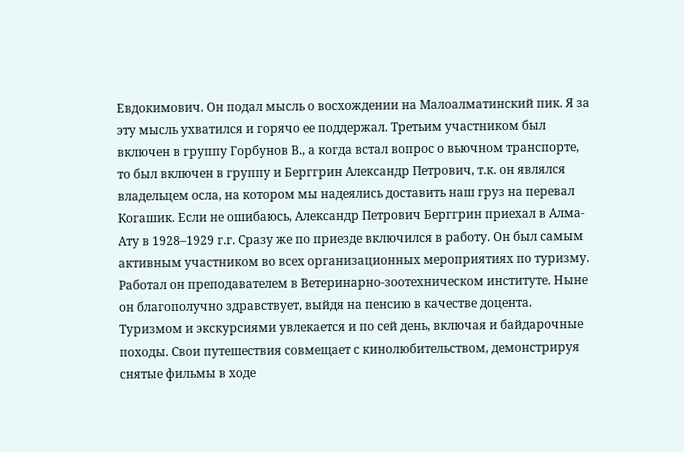Евдокимович. Он подал мысль о восхождении на Малоалматинский пик. Я за эту мысль ухватился и горячо ее поддержал. Третьим участником был включен в группу Горбунов В., а когда встал вопрос о вьючном транспорте, то был включен в группу и Берггрин Александр Петрович, т.к. он являлся владельцем осла, на котором мы надеялись доставить наш груз на перевал Когашик. Если не ошибаюсь, Александр Петрович Берггрин приехал в Алма-Ату в 1928–1929 г.г. Сразу же по приезде включился в работу. Он был самым активным участником во всех организационных мероприятиях по туризму. Работал он преподавателем в Ветеринарно-зоотехническом институте. Ныне он благополучно здравствует, выйдя на пенсию в качестве доцента. Туризмом и экскурсиями увлекается и по сей день, включая и байдарочные походы. Свои путешествия совмещает с кинолюбительством, демонстрируя снятые фильмы в ходе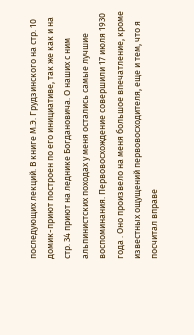последующих лекций. В книге М.Э. Грудзинского на стр. 10 домик-приют построен по его инициативе, так же как и на стр. 34 приют на леднике Богдановича. О наших с ним альпинистских походах у меня остались самые лучшие воспоминания. Первовосхождение совершили 17 июля 1930 года . Оно произвело на меня большое впечатление, кроме известных ощущений первовосходителя, еще и тем, что я посчитал вправе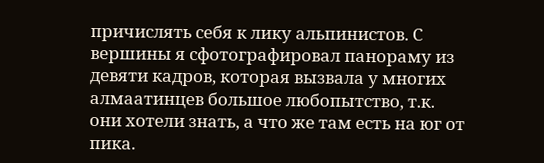причислять себя к лику альпинистов. С вершины я сфотографировал панораму из девяти кадров, которая вызвала у многих алмаатинцев большое любопытство, т.к. они хотели знать, а что же там есть на юг от пика.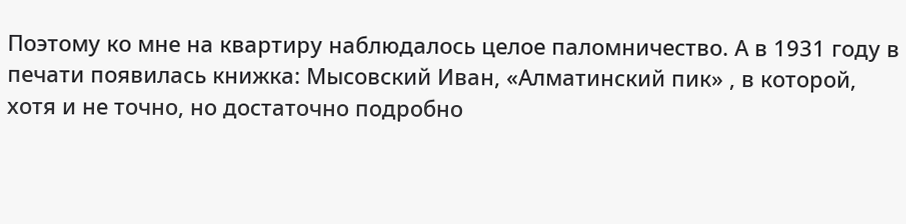Поэтому ко мне на квартиру наблюдалось целое паломничество. А в 1931 году в печати появилась книжка: Мысовский Иван, «Алматинский пик» , в которой, хотя и не точно, но достаточно подробно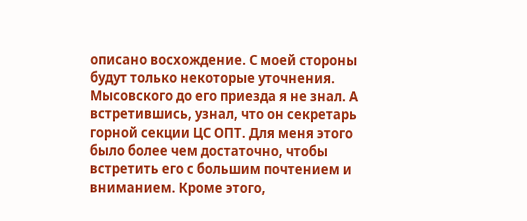описано восхождение. С моей стороны будут только некоторые уточнения. Мысовского до его приезда я не знал. А встретившись, узнал, что он секретарь горной секции ЦС ОПТ. Для меня этого было более чем достаточно, чтобы встретить его с большим почтением и вниманием. Кроме этого,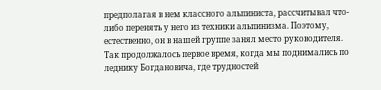предполагая в нем классного альпиниста, рассчитывал что-либо перенять у него из техники альпинизма. Поэтому, естественно, он в нашей группе занял место руководителя. Так продолжалось первое время, когда мы поднимались по леднику Богдановича, где трудностей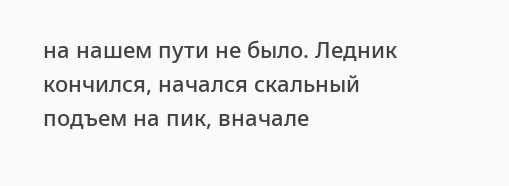на нашем пути не было. Ледник кончился, начался скальный подъем на пик, вначале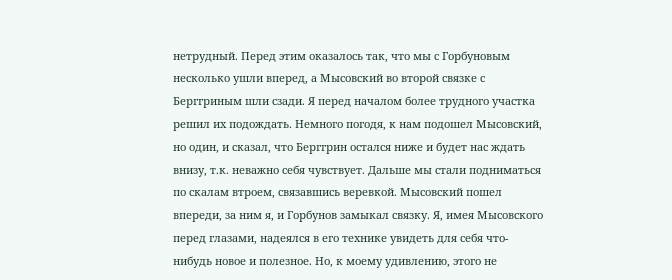нетрудный. Перед этим оказалось так, что мы с Горбуновым несколько ушли вперед, а Мысовский во второй связке с Берггриным шли сзади. Я перед началом более трудного участка решил их подождать. Немного погодя, к нам подошел Мысовский, но один, и сказал, что Берггрин остался ниже и будет нас ждать внизу, т.к. неважно себя чувствует. Дальше мы стали подниматься по скалам втроем, связавшись веревкой. Мысовский пошел впереди, за ним я, и Горбунов замыкал связку. Я, имея Мысовского перед глазами, надеялся в его технике увидеть для себя что-нибудь новое и полезное. Но, к моему удивлению, этого не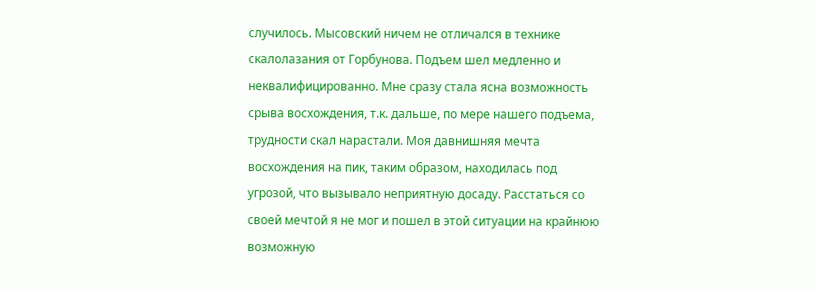случилось. Мысовский ничем не отличался в технике скалолазания от Горбунова. Подъем шел медленно и неквалифицированно. Мне сразу стала ясна возможность срыва восхождения, т.к. дальше, по мере нашего подъема, трудности скал нарастали. Моя давнишняя мечта восхождения на пик, таким образом, находилась под угрозой, что вызывало неприятную досаду. Расстаться со своей мечтой я не мог и пошел в этой ситуации на крайнюю возможную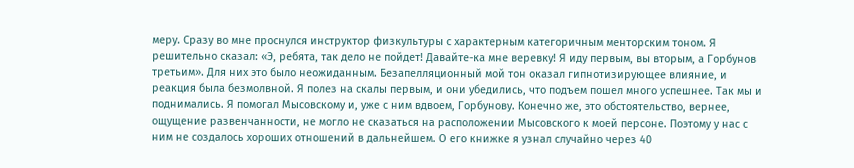меру. Сразу во мне проснулся инструктор физкультуры с характерным категоричным менторским тоном. Я решительно сказал: «Э, ребята, так дело не пойдет! Давайте-ка мне веревку! Я иду первым, вы вторым, а Горбунов третьим». Для них это было неожиданным. Безапелляционный мой тон оказал гипнотизирующее влияние, и реакция была безмолвной. Я полез на скалы первым, и они убедились, что подъем пошел много успешнее. Так мы и поднимались. Я помогал Мысовскому и, уже с ним вдвоем, Горбунову. Конечно же, это обстоятельство, вернее, ощущение развенчанности, не могло не сказаться на расположении Мысовского к моей персоне. Поэтому у нас с ним не создалось хороших отношений в дальнейшем. О его книжке я узнал случайно через 40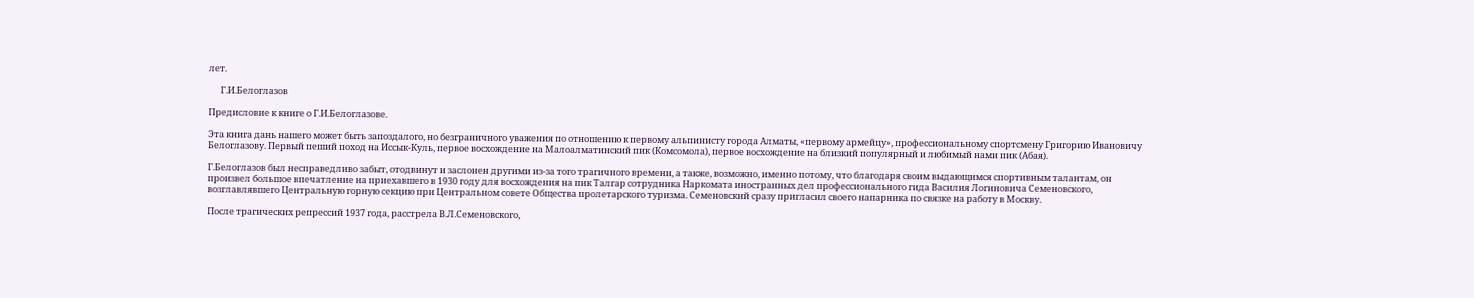лет.

      Г.И.Белоглазов

Предисловие к книге о Г.И.Белоглазове.

Эта книга дань нашего может быть запоздалого, но безграничного уважения по отношению к первому альпинисту города Алматы, «первому армейцу», профессиональному спортсмену Григорию Ивановичу Белоглазову. Первый пеший поход на Иссык-Куль, первое восхождение на Малоалматинский пик (Комсомола), первое восхождение на близкий популярный и любимый нами пик (Абая).

Г.Белоглазов был несправедливо забыт, отодвинут и заслонен другими из-за того трагичного времени, а также, возможно, именно потому, что благодаря своим выдающимся спортивным талантам, он произвел большое впечатление на приехавшего в 1930 году для восхождения на пик Талгар сотрудника Наркомата иностранных дел профессионального гида Василия Логиновича Семеновского, возглавлявшего Центральную горную секцию при Центральном совете Общества пролетарского туризма. Семеновский сразу пригласил своего напарника по связке на работу в Москву.

После трагических репрессий 1937 года, расстрела В.Л.Семеновского,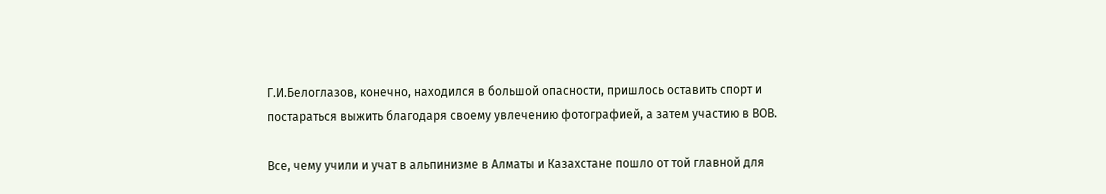Г.И.Белоглазов, конечно, находился в большой опасности, пришлось оставить спорт и постараться выжить благодаря своему увлечению фотографией, а затем участию в ВОВ.

Все, чему учили и учат в альпинизме в Алматы и Казахстане пошло от той главной для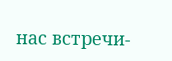нас встречи-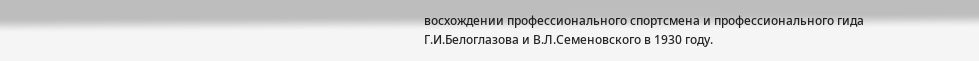восхождении профессионального спортсмена и профессионального гида Г.И.Белоглазова и В.Л.Семеновского в 1930 году.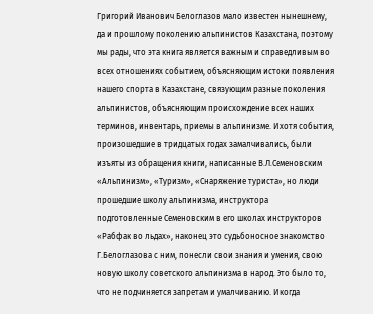Григорий Иванович Белоглазов мало известен нынешнему, да и прошлому поколению альпинистов Казахстана, поэтому мы рады, что эта книга является важным и справедливым во всех отношениях событием, объясняющим истоки появления нашего спорта в Казахстане, связующим разные поколения альпинистов, объясняющим происхождение всех наших терминов, инвентарь, приемы в альпинизме. И хотя события, произошедшие в тридцатых годах замалчивались, были изъяты из обращения книги, написанные В.Л.Семеновским «Альпинизм», «Туризм», «Снаряжение туриста», но люди прошедшие школу альпинизма, инструктора подготовленные Семеновским в его школах инструкторов «Рабфак во льдах», наконец это судьбоносное знакомство Г.Белоглазова с ним, понесли свои знания и умения, свою новую школу советского альпинизма в народ. Это было то, что не подчиняется запретам и умалчиванию. И когда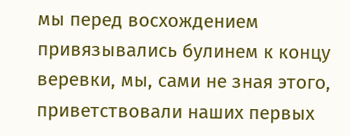мы перед восхождением привязывались булинем к концу веревки, мы, сами не зная этого, приветствовали наших первых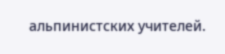альпинистских учителей.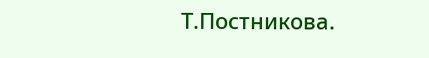Т.Постникова.